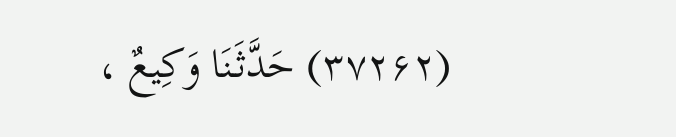(۳۷۲۶۲) حَدَّثَنَا وَکِیعٌ ،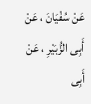عَنْ سُفْیَانَ ، عَنْ أَبِی الزُّبَیْرِ ، عَنْ أَبِی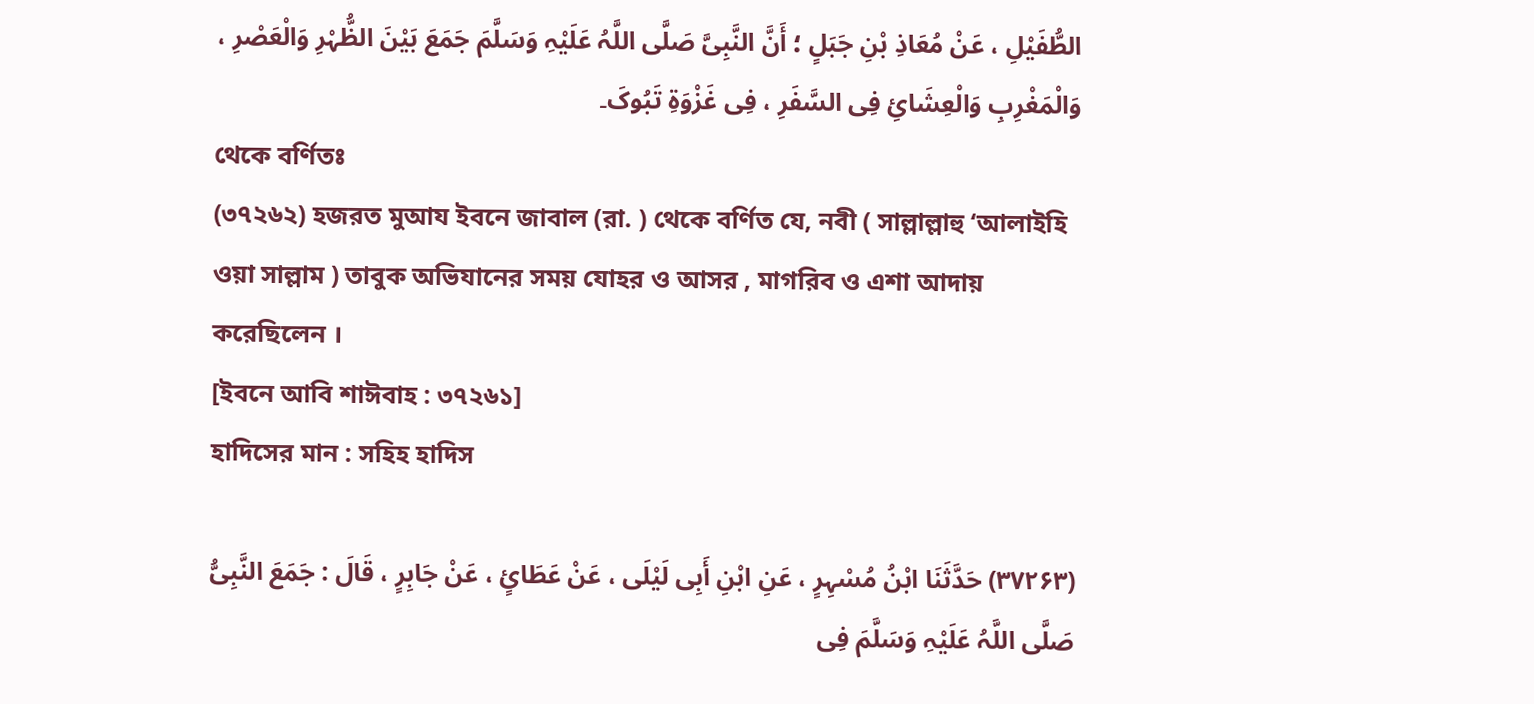الطُّفَیْلِ ، عَنْ مُعَاذِ بْنِ جَبَلٍ ؛ أَنَّ النَّبِیَّ صَلَّی اللَّہُ عَلَیْہِ وَسَلَّمَ جَمَعَ بَیْنَ الظُّہْرِ وَالْعَصْرِ ، وَالْمَغْرِبِ وَالْعِشَائِ فِی السَّفَرِ ، فِی غَزْوَۃِ تَبُوکَ۔
থেকে বর্ণিতঃ
(৩৭২৬২) হজরত মুআয ইবনে জাবাল (রা. ) থেকে বর্ণিত যে, নবী ( সাল্লাল্লাহু ‘আলাইহি ওয়া সাল্লাম ) তাবুক অভিযানের সময় যোহর ও আসর , মাগরিব ও এশা আদায় করেছিলেন ।
[ইবনে আবি শাঈবাহ : ৩৭২৬১]
হাদিসের মান : সহিহ হাদিস

(۳۷۲۶۳) حَدَّثَنَا ابْنُ مُسْہِرٍ ، عَنِ ابْنِ أَبِی لَیْلَی ، عَنْ عَطَائٍ ، عَنْ جَابِرٍ ، قَالَ : جَمَعَ النَّبِیُّ صَلَّی اللَّہُ عَلَیْہِ وَسَلَّمَ فِی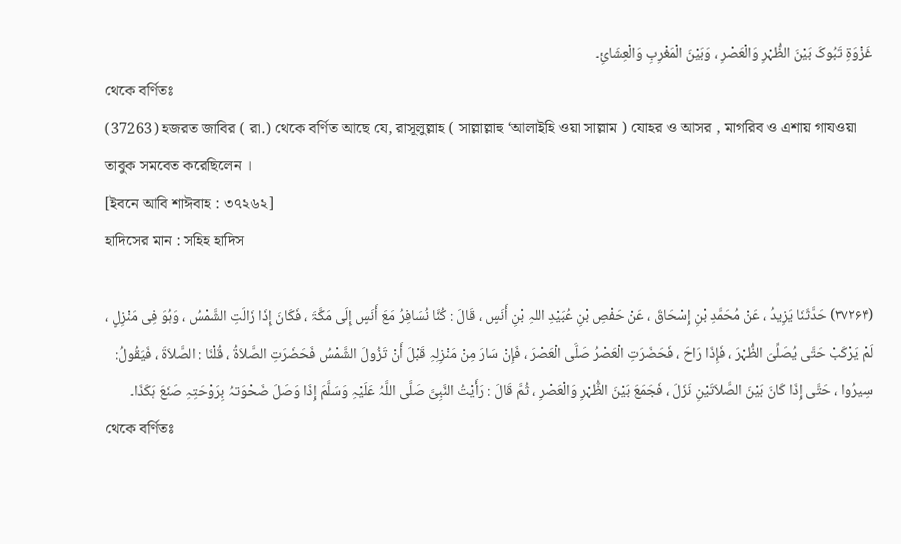غَزْوَۃِ تَبُوکَ بَیْنَ الظُّہْرِ وَالْعَصْرِ ، وَبَیْنَ الْمَغْرِبِ وَالْعِشَائِ۔
থেকে বর্ণিতঃ
(37263) হজরত জাবির ( রা.) থেকে বর্ণিত আছে যে, রাসূলুল্লাহ ( সাল্লাল্লাহু ‘আলাইহি ওয়া সাল্লাম ) যোহর ও আসর , মাগরিব ও এশায় গাযওয়া তাবুক সমবেত করেছিলেন ।
[ইবনে আবি শাঈবাহ : ৩৭২৬২]
হাদিসের মান : সহিহ হাদিস

(۳۷۲۶۴) حَدَّثَنَا یَزِیدُ ، عَنْ مُحَمَّدِ بْنِ إِسْحَاقَ ، عَنْ حَفْصِ بْنِ عُبَیْدِ اللہِ بْنِ أَنَسٍ ، قَالَ : کُنَّا نُسَافِرُ مَعَ أَنَسٍ إِلَی مَکَّۃَ ، فَکَانَ إِذَا زَالَتِ الشَّمْسُ ، وَہُوَ فِی مَنْزِلٍ ، لَمْ یَرْکَبْ حَتَّی یُصَلِّیَ الظُّہْرَ ، فَإِذَا رَاحَ ، فَحَضَرَتِ الْعَصْرُ صَلَّی الْعَصْرَ ، فَإِنْ سَارَ مِنْ مَنْزِلِہِ قَبْلَ أَنْ تَزُولَ الشَّمْسُ فَحَضَرَتِ الصَّلاَۃُ ، قُلْنَا : الصَّلاَۃَ ، فَیَقُولُ: سِیرُوا ، حَتَّی إِذَا کَانَ بَیْنَ الصَّلاَتَیْنِ نَزَلَ ، فَجَمَعَ بَیْنَ الظُّہْرِ وَالْعَصْرِ ، ثُمَّ قَالَ : رَأَیْتُ النَّبِیَّ صَلَّی اللَّہُ عَلَیْہِ وَسَلَّمَ إِذَا وَصَلَ ضَحْوَتہُ بِرَوْحَتِہِ صَنَعَ ہَکَذَا۔
থেকে বর্ণিতঃ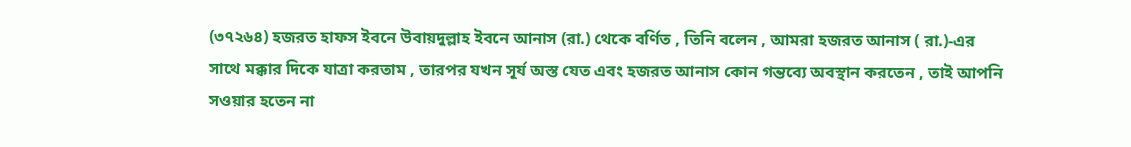(৩৭২৬৪) হজরত হাফস ইবনে উবায়দুল্লাহ ইবনে আনাস (রা.) থেকে বর্ণিত , তিনি বলেন , আমরা হজরত আনাস ( রা.)-এর সাথে মক্কার দিকে যাত্রা করতাম , তারপর যখন সূর্য অস্ত যেত এবং হজরত আনাস কোন গন্তব্যে অবস্থান করতেন , তাই আপনি সওয়ার হতেন না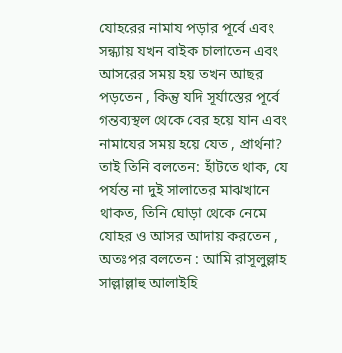যোহরের নামায পড়ার পূর্বে এবং সন্ধ্যায় যখন বাইক চালাতেন এবং আসরের সময় হয় তখন আছর পড়তেন , কিন্তু যদি সূর্যাস্তের পূর্বে গন্তব্যস্থল থেকে বের হয়ে যান এবং নামাযের সময় হয়ে যেত , প্রার্থনা? তাই তিনি বলতেন: হাঁটতে থাক, যে পর্যন্ত না দুই সালাতের মাঝখানে থাকত, তিনি ঘোড়া থেকে নেমে যোহর ও আসর আদায় করতেন , অতঃপর বলতেন : আমি রাসূলুল্লাহ সাল্লাল্লাহু আলাইহি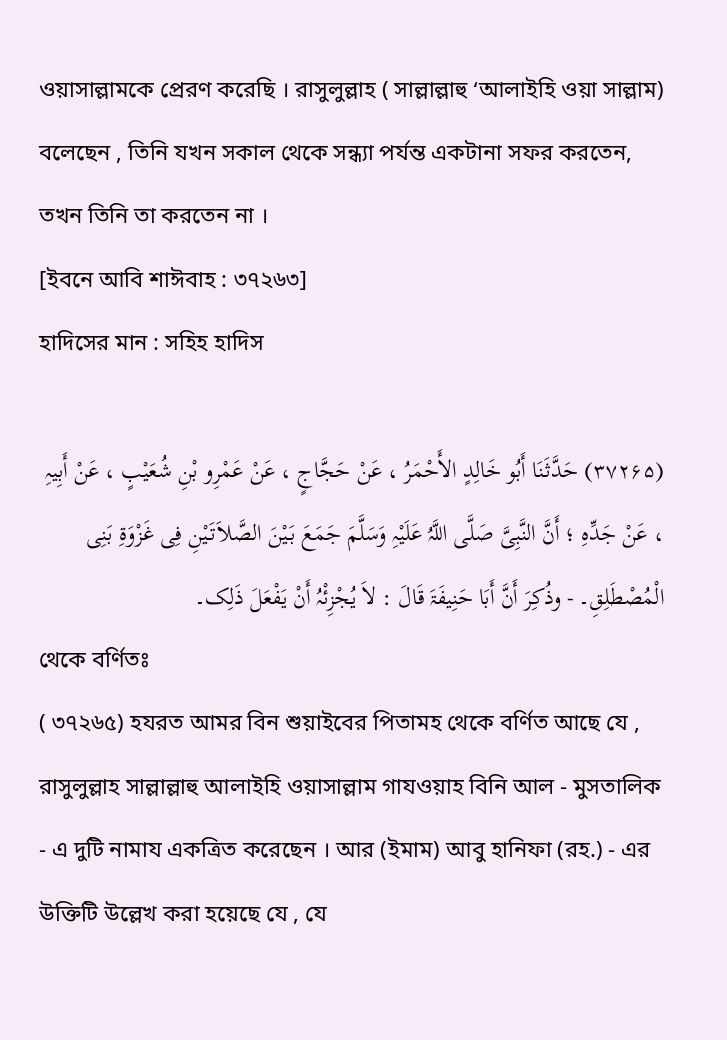ওয়াসাল্লামকে প্রেরণ করেছি । রাসুলুল্লাহ ( সাল্লাল্লাহু ‘আলাইহি ওয়া সাল্লাম) বলেছেন , তিনি যখন সকাল থেকে সন্ধ্যা পর্যন্ত একটানা সফর করতেন, তখন তিনি তা করতেন না ।
[ইবনে আবি শাঈবাহ : ৩৭২৬৩]
হাদিসের মান : সহিহ হাদিস

(۳۷۲۶۵) حَدَّثَنَا أَبُو خَالِدٍ الأَحْمَرُ ، عَنْ حَجَّاجٍ ، عَنْ عَمْرِو بْنِ شُعَیْبٍ ، عَنْ أَبِیہِ ، عَنْ جَدِّہِ ؛ أَنَّ النَّبِیَّ صَلَّی اللَّہُ عَلَیْہِ وَسَلَّمَ جَمَعَ بَیْنَ الصَّلاَتَیْنِ فِی غَزْوَۃِ بَنِی الْمُصْطَلِقِ۔ - وذُکِرَ أَنَّ أَبَا حَنِیفَۃَ قَالَ : لاَ یُجْزِئْہُ أَنْ یَفْعَلَ ذَلِک۔
থেকে বর্ণিতঃ
( ৩৭২৬৫) হযরত আমর বিন শুয়াইবের পিতামহ থেকে বর্ণিত আছে যে , রাসুলুল্লাহ সাল্লাল্লাহু আলাইহি ওয়াসাল্লাম গাযওয়াহ বিনি আল - মুসতালিক - এ দুটি নামায একত্রিত করেছেন । আর (ইমাম) আবু হানিফা (রহ.) - এর উক্তিটি উল্লেখ করা হয়েছে যে , যে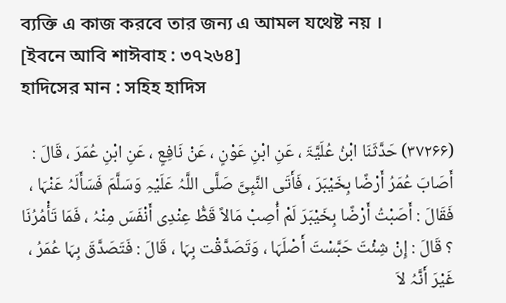ব্যক্তি এ কাজ করবে তার জন্য এ আমল যথেষ্ট নয় ।
[ইবনে আবি শাঈবাহ : ৩৭২৬৪]
হাদিসের মান : সহিহ হাদিস

(۳۷۲۶۶) حَدَّثَنَا ابْنُ عُلَیَّۃَ ، عَنِ ابْنِ عَوْنٍ ، عَنْ نَافِعٍ ، عَنِ ابْنِ عُمَرَ ، قَالَ : أَصَابَ عُمَرُ أَرْضًا بِخَیْبَرَ ، فَأَتَی النَّبِیَّ صَلَّی اللَّہُ عَلَیْہِ وَسَلَّمَ فَسَأَلَہُ عَنْہَا ، فَقَالَ : أَصَبْتُ أَرْضًا بِخَیْبَرَ لَمْ أُصِبْ مَالاً قَطُّ عِنْدِی أَنْفَسَ مِنْہُ ، فَمَا تَأْمُرُنَا ؟ قَالَ : إِنْ شِئْتَ حَبَّسْتَ أَصْلَہَا ، وَتَصَدَّقْت بِہَا ، قَالَ : فَتَصَدَّقَ بِہَا عُمَرُ ، غَیْرَ أَنَّہُ لاَ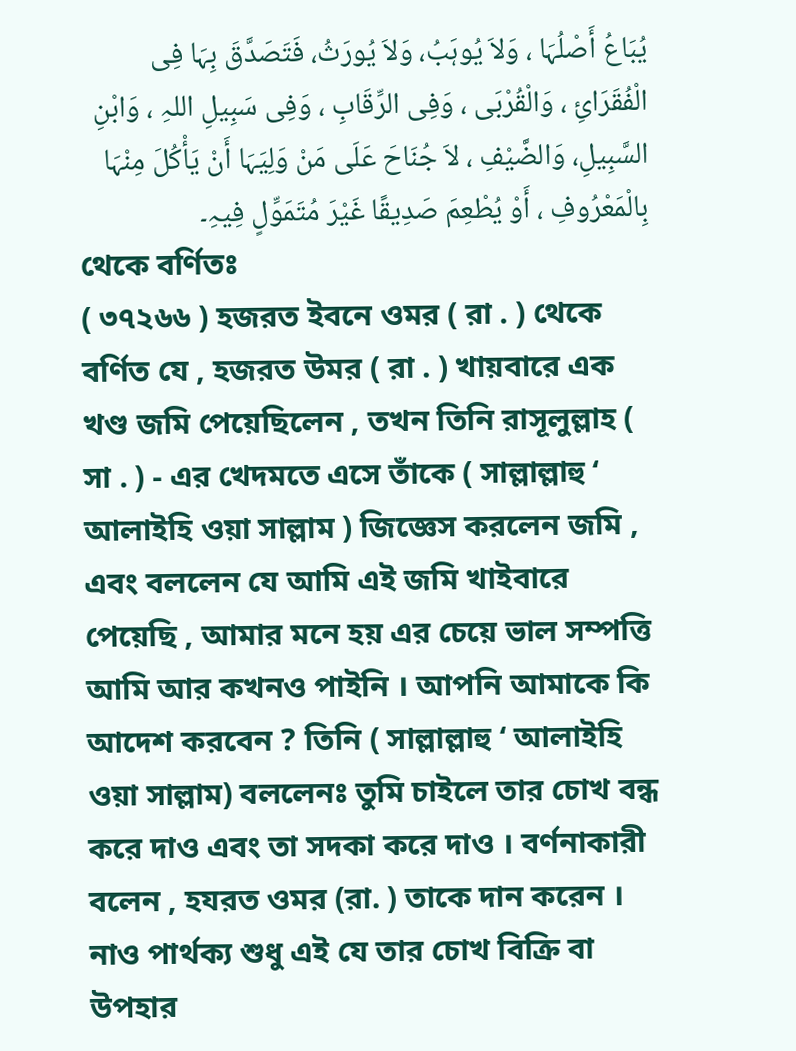یُبَاعُ أَصْلُہَا ، وَلاَ یُوہَبُ، وَلاَ یُورَثُ، فَتَصَدَّقَ بِہَا فِی الْفُقَرَائِ ، وَالْقُرْبَی ، وَفِی الرِّقَابِ ، وَفِی سَبِیلِ اللہِ ، وَابْنِ السَّبِیلِ، وَالضَّیْفِ ، لاَ جُنَاحَ عَلَی مَنْ وَلِیَہَا أَنْ یَأْکُلَ مِنْہَا بِالْمَعْرُوفِ ، أَوْ یُطْعِمَ صَدِیقًا غَیْرَ مُتَمَوِّلٍ فِیہِ۔
থেকে বর্ণিতঃ
( ৩৭২৬৬ ) হজরত ইবনে ওমর ( রা . ) থেকে বর্ণিত যে , হজরত উমর ( রা . ) খায়বারে এক খণ্ড জমি পেয়েছিলেন , তখন তিনি রাসূলুল্লাহ ( সা . ) - এর খেদমতে এসে তাঁকে ( সাল্লাল্লাহু ‘ আলাইহি ওয়া সাল্লাম ) জিজ্ঞেস করলেন জমি , এবং বললেন যে আমি এই জমি খাইবারে পেয়েছি , আমার মনে হয় এর চেয়ে ভাল সম্পত্তি আমি আর কখনও পাইনি । আপনি আমাকে কি আদেশ করবেন ? তিনি ( সাল্লাল্লাহু ‘ আলাইহি ওয়া সাল্লাম) বললেনঃ তুমি চাইলে তার চোখ বন্ধ করে দাও এবং তা সদকা করে দাও । বর্ণনাকারী বলেন , হযরত ওমর (রা. ) তাকে দান করেন । নাও পার্থক্য শুধু এই যে তার চোখ বিক্রি বা উপহার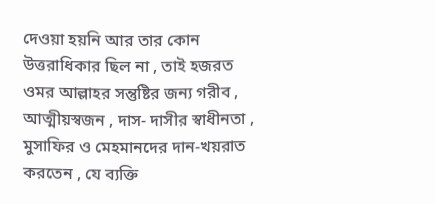দেওয়া হয়নি আর তার কোন উত্তরাধিকার ছিল না , তাই হজরত ওমর আল্লাহর সন্তুষ্টির জন্য গরীব , আত্মীয়স্বজন , দাস- দাসীর স্বাধীনতা , মুসাফির ও মেহমানদের দান-খয়রাত করতেন , যে ব্যক্তি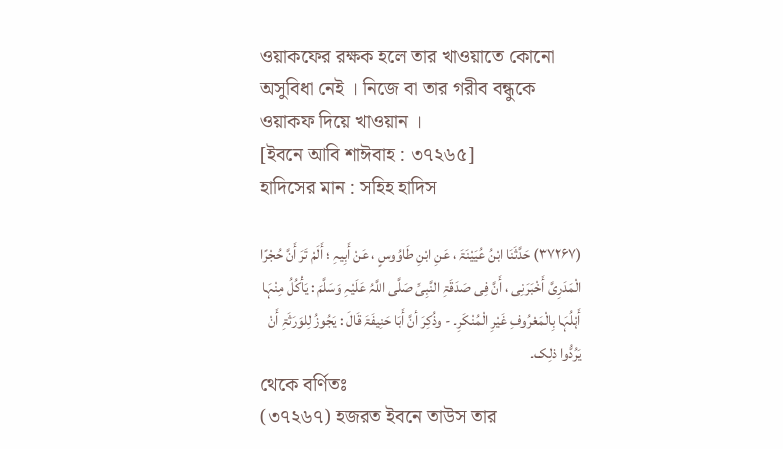ওয়াকফের রক্ষক হলে তার খাওয়াতে কোনো অসুবিধা নেই । নিজে বা তার গরীব বন্ধুকে ওয়াকফ দিয়ে খাওয়ান ।
[ইবনে আবি শাঈবাহ : ৩৭২৬৫]
হাদিসের মান : সহিহ হাদিস

(۳۷۲۶۷) حَدَّثَنَا ابْنُ عُیَیْنَۃَ ، عَنِ ابْنِ طَاوُوسٍ ، عَنْ أَبِیہِ ؛ أَلَمْ تَرَ أَنَّ حُجْرًا الْمَدَرِیَّ أَخْبَرَنِی ، أَنَّ فِی صَدَقَۃِ النَّبِیِّ صَلَّی اللَّہُ عَلَیْہِ وَسَلَّمَ : یَأْکُلُ مِنْہَا أَہْلُہَا بِالْمَعْرُوفِ غَیْرِ الْمُنْکَرِ۔ - وذُکِرَ أنَّ أَبَا حَنِیفَۃَ قَالَ : یَجُوزُ لِلوَرَثَۃِ أَنْ یَرُدُّوا ذلِک۔
থেকে বর্ণিতঃ
(৩৭২৬৭) হজরত ইবনে তাউস তার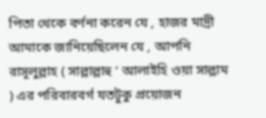পিতা থেকে বর্ণনা করেন যে , হাজর মাদ্রী আমাকে জানিয়েছিলেন যে , আপনি রাসূলুল্লাহ ( সাল্লাল্লাহু ‘ আলাইহি ওয়া সাল্লাম ) এর পরিবারবর্গ যতটুকু প্রয়োজন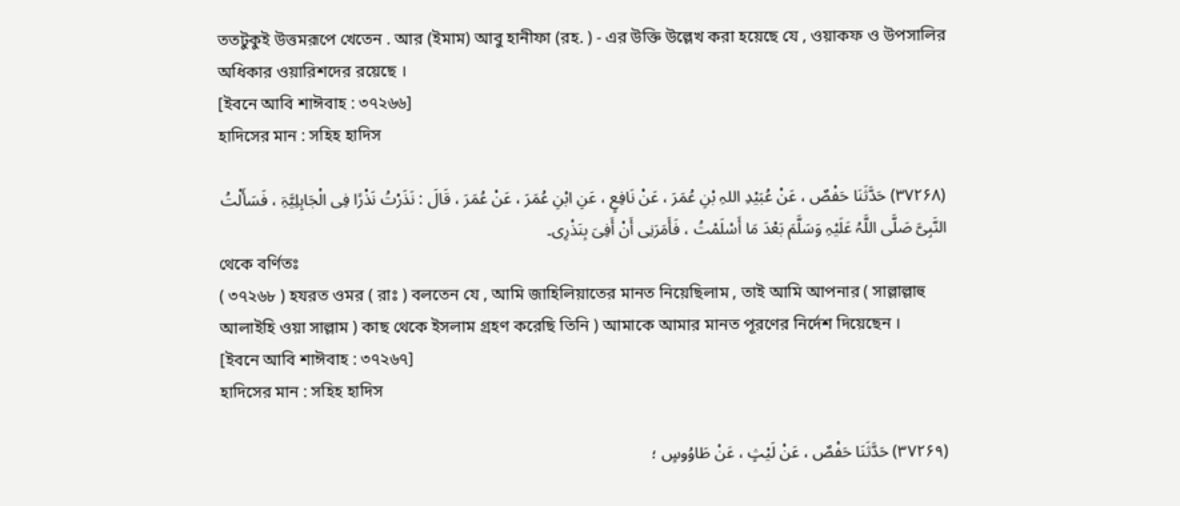ততটুকুই উত্তমরূপে খেতেন . আর (ইমাম) আবু হানীফা (রহ. ) - এর উক্তি উল্লেখ করা হয়েছে যে , ওয়াকফ ও উপসালির অধিকার ওয়ারিশদের রয়েছে ।
[ইবনে আবি শাঈবাহ : ৩৭২৬৬]
হাদিসের মান : সহিহ হাদিস

(۳۷۲۶۸) حَدَّثَنَا حَفْصٌ ، عَنْ عُبَیْدِ اللہِ بْنِ عُمَرَ ، عَنْ نَافِعٍ ، عَنِ ابْنِ عُمَرَ ، عَنْ عُمَرَ ، قَالَ : نَذَرْتُ نَذْرًا فِی الْجَاہِلِیَّۃِ ، فَسَأَلْتُ النَّبِیَّ صَلَّی اللَّہُ عَلَیْہِ وَسَلَّمَ بَعْدَ مَا أَسْلَمْتُ ، فَأَمَرَنِی أَنْ أَفِیَ بِنَذْرِی۔
থেকে বর্ণিতঃ
( ৩৭২৬৮ ) হযরত ওমর ( রাঃ ) বলতেন যে , আমি জাহিলিয়াতের মানত নিয়েছিলাম , তাই আমি আপনার ( সাল্লাল্লাহু আলাইহি ওয়া সাল্লাম ) কাছ থেকে ইসলাম গ্রহণ করেছি তিনি ) আমাকে আমার মানত পূরণের নির্দেশ দিয়েছেন ।
[ইবনে আবি শাঈবাহ : ৩৭২৬৭]
হাদিসের মান : সহিহ হাদিস

(۳۷۲۶۹) حَدَّثَنَا حَفْصٌ ، عَنْ لَیْثٍ ، عَنْ طَاوُوسٍ ؛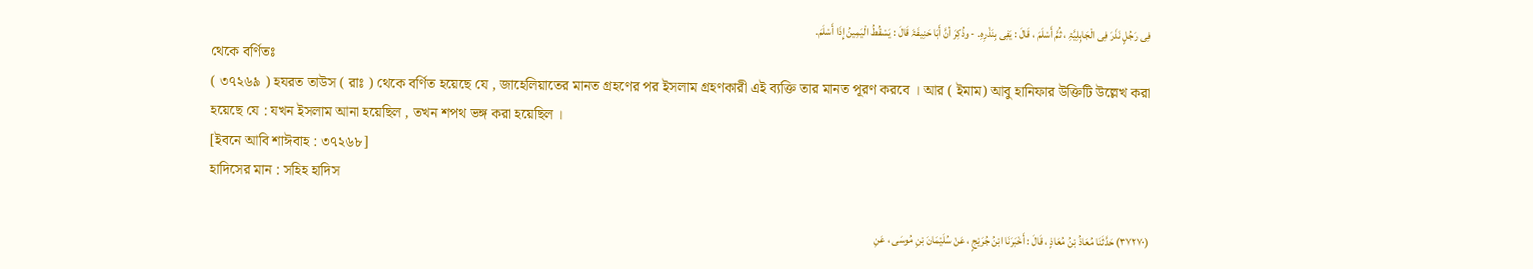فِی رَجُلٍ نَذَرَ فِی الْجَاہِلِیَّۃِ ، ثُمَّ أَسْلَمَ ، قَالَ : یَفِی بِنَذْرِہِ۔ - وذُکِرَ أنَّ أَبَا حَنِیفَۃَ قَالَ : یَسْقُطُ الْیَمِینُ إِذَا أَسْلَمَ۔
থেকে বর্ণিতঃ
( ৩৭২৬৯ ) হযরত তাউস ( রাঃ ) থেকে বর্ণিত হয়েছে যে , জাহেলিয়াতের মানত গ্রহণের পর ইসলাম গ্রহণকারী এই ব্যক্তি তার মানত পূরণ করবে । আর ( ইমাম) আবু হানিফার উক্তিটি উল্লেখ করা হয়েছে যে : যখন ইসলাম আনা হয়েছিল , তখন শপথ ভঙ্গ করা হয়েছিল ।
[ইবনে আবি শাঈবাহ : ৩৭২৬৮]
হাদিসের মান : সহিহ হাদিস

(۳۷۲۷۰) حَدَّثَنَا مُعَاذُ بْنُ مُعَاذٍ ، قَالَ : أَخْبَرَنَا ابْنُ جُرَیْجٍ ، عَنْ سُلَیْمَانَ بْنِ مُوسَی ، عَنِ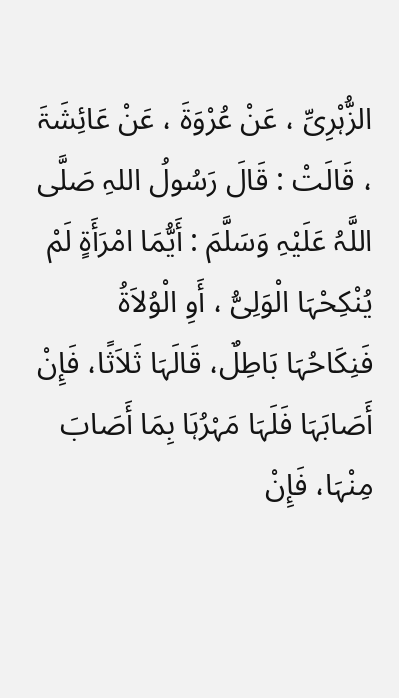الزُّہْرِیِّ ، عَنْ عُرْوَۃَ ، عَنْ عَائِشَۃَ ، قَالَتْ : قَالَ رَسُولُ اللہِ صَلَّی اللَّہُ عَلَیْہِ وَسَلَّمَ : أَیُّمَا امْرَأَۃٍ لَمْ یُنْکِحْہَا الْوَلِیُّ ، أَوِ الْوُلاَۃُ فَنِکَاحُہَا بَاطِلٌ، قَالَہَا ثَلاَثًا، فَإِنْ أَصَابَہَا فَلَہَا مَہْرُہَا بِمَا أَصَابَ مِنْہَا، فَإِنْ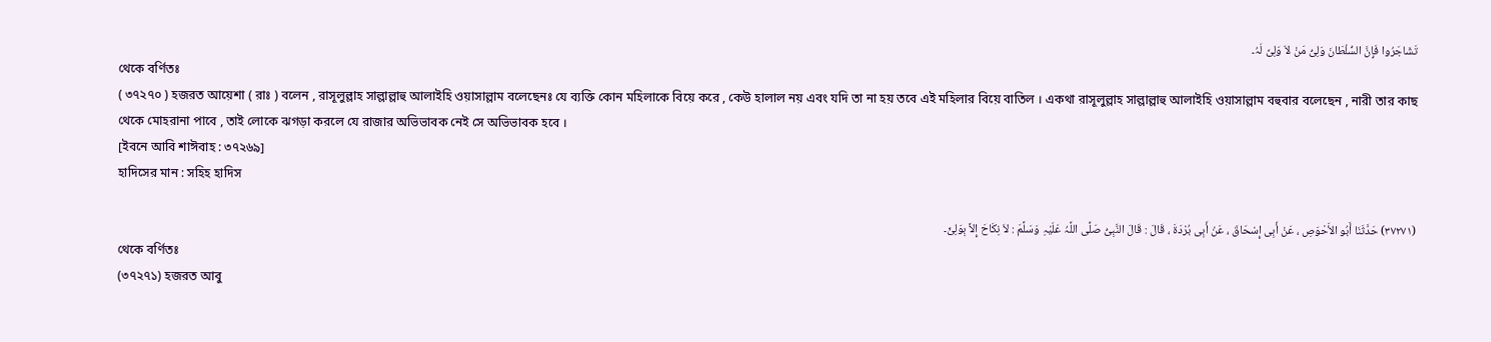تَشَاجَرُوا فَإِنَّ السُّلْطَانَ وَلِیُّ مَنْ لاَ وَلِیَّ لَہُ۔
থেকে বর্ণিতঃ
( ৩৭২৭০ ) হজরত আয়েশা ( রাঃ ) বলেন , রাসূলুল্লাহ সাল্লাল্লাহু আলাইহি ওয়াসাল্লাম বলেছেনঃ যে ব্যক্তি কোন মহিলাকে বিয়ে করে , কেউ হালাল নয় এবং যদি তা না হয় তবে এই মহিলার বিয়ে বাতিল । একথা রাসূলুল্লাহ সাল্লাল্লাহু আলাইহি ওয়াসাল্লাম বহুবার বলেছেন , নারী তার কাছ থেকে মোহরানা পাবে , তাই লোকে ঝগড়া করলে যে রাজার অভিভাবক নেই সে অভিভাবক হবে ।
[ইবনে আবি শাঈবাহ : ৩৭২৬৯]
হাদিসের মান : সহিহ হাদিস

(۳۷۲۷۱) حَدَّثَنَا أَبُو الأَحْوَصِ ، عَنْ أَبِی إِسْحَاقَ ، عَنْ أَبِی بُرْدَۃَ ، قَالَ : قَالَ النَّبِیُّ صَلَّی اللَّہُ عَلَیْہِ وَسَلَّمَ : لاَ نِکَاحَ إِلاَّ بِوَلِیٍّ۔
থেকে বর্ণিতঃ
(৩৭২৭১) হজরত আবু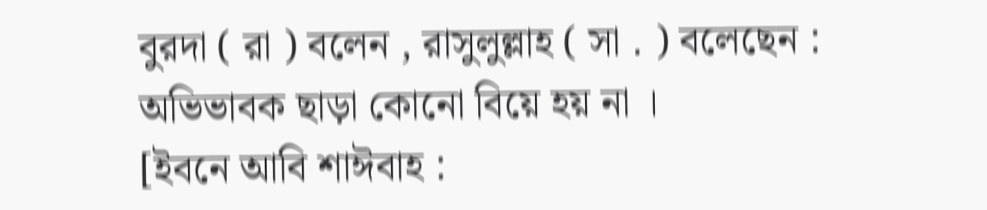বুরদা ( রা ) বলেন , রাসুলুল্লাহ ( সা . ) বলেছেন : অভিভাবক ছাড়া কোনো বিয়ে হয় না ।
[ইবনে আবি শাঈবাহ :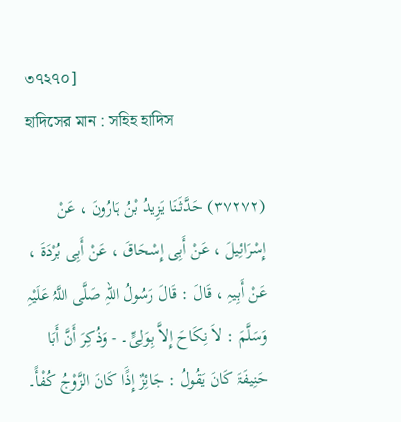৩৭২৭০]
হাদিসের মান : সহিহ হাদিস

(۳۷۲۷۲) حَدَّثَنَا یَزِیدُ بْنُ ہَارُونَ ، عَنْ إِسْرَائِیلَ ، عَنْ أَبِی إِسْحَاقَ ، عَنْ أَبِی بُرْدَۃَ ، عَنْ أَبِیہِ ، قَالَ : قَالَ رَسُولُ اللہِ صَلَّی اللَّہُ عَلَیْہِ وَسَلَّمَ : لاَ نِکَاحَ إِلاَّ بِوَلِیٍّ۔ - وَذُکِرَ أَنَّ أَبَا حَنِیفَۃَ کَانَ یَقُولُ : جَائِزٌ إِذًَا کَانَ الزَّوْجُ کُفْأً۔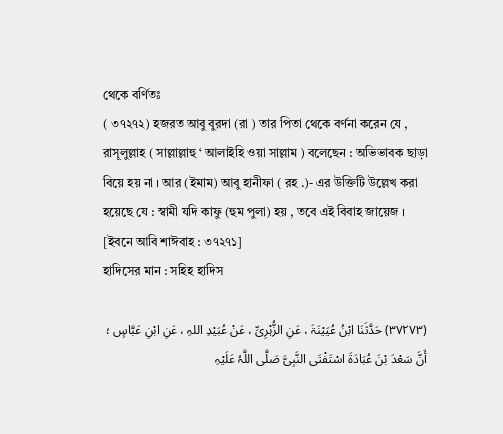থেকে বর্ণিতঃ
( ৩৭২৭২) হজরত আবু বুরদা (রা ) তার পিতা থেকে বর্ণনা করেন যে , রাসূলুল্লাহ ( সাল্লাল্লাহু ‘ আলাইহি ওয়া সাল্লাম ) বলেছেন : অভিভাবক ছাড়া বিয়ে হয় না । আর (ইমাম) আবু হানীফা ( রহ .)- এর উক্তিটি উল্লেখ করা হয়েছে যে : স্বামী যদি কাফু (হুম পুলা) হয় , তবে এই বিবাহ জায়েজ ।
[ইবনে আবি শাঈবাহ : ৩৭২৭১]
হাদিসের মান : সহিহ হাদিস

(۳۷۲۷۳) حَدَّثَنَا ابْنُ عُیَیْنَۃَ ، عَنِ الزُّہْرِیِّ ، عَنْ عُبَیْدِ اللہِ ، عَنِ ابْنِ عَبَّاسٍ ؛ أَنَّ سَعْدَ بْنَ عُبَادَۃَ اسْتَفْتَی النَّبِیَّ صَلَّی اللَّہُ عَلَیْہِ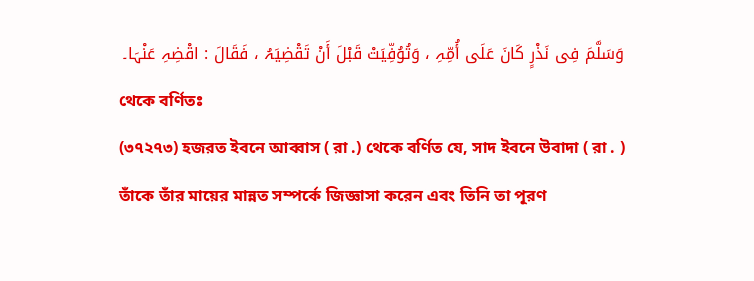وَسَلَّمَ فِی نَذْرٍ کَانَ عَلَی أُمِّہِ ، وَتُوُفِّیَتْ قَبْلَ أَنْ تَقْضِیَہُ ، فَقَالَ : اقْضِہِ عَنْہَا۔
থেকে বর্ণিতঃ
(৩৭২৭৩) হজরত ইবনে আব্বাস ( রা .) থেকে বর্ণিত যে, সাদ ইবনে উবাদা ( রা . ) তাঁকে তাঁর মায়ের মান্নত সম্পর্কে জিজ্ঞাসা করেন এবং তিনি তা পূরণ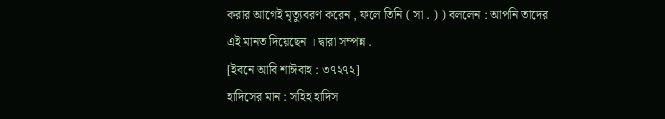করার আগেই মৃত্যুবরণ করেন , ফলে তিনি ( সা . ) ) বললেন : আপনি তাদের এই মানত দিয়েছেন । দ্বারা সম্পন্ন .
[ইবনে আবি শাঈবাহ : ৩৭২৭২]
হাদিসের মান : সহিহ হাদিস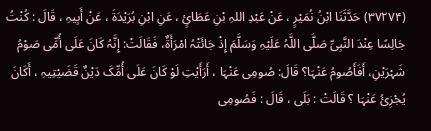(۳۷۲۷۴) حَدَّثَنَا ابْنُ نُمَیْرٍ ، عَنْ عَبْدِ اللہِ بْنِ عَطَائٍ ، عَنِ ابْنِ بُرَیْدَۃَ ، عَنْ أَبِیہِ ، قَالَ : کُنْتُ جَالِسًا عِنْدَ النَّبِیِّ صَلَّی اللَّہُ عَلَیْہِ وَسَلَّمَ إِذْ جَائَتْہُ امْرَأَۃٌ، فَقَالَتْ: إِنَّہُ کَانَ عَلَی أُمِّی صَوْمُ شَہْرَیْنِ، أَفَأَصُومُ عَنْہَا؟ قَالَ: صُومِی عَنْہَا ، أَرَأَیْتِ لَوْ کَانَ عَلَی أُمِّکَ دَیْنٌ قَضَیْتِیہِ ، أَکَانَ یُجْزِئُ عَنْہَا ؟ قَالَتْ : بَلَی ، قَالَ : فَصُومِی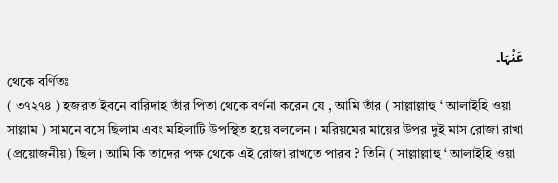عَنْہَا۔
থেকে বর্ণিতঃ
( ৩৭২৭৪ ) হজরত ইবনে বারিদাহ তাঁর পিতা থেকে বর্ণনা করেন যে , আমি তাঁর ( সাল্লাল্লাহু ‘ আলাইহি ওয়া সাল্লাম ) সামনে বসে ছিলাম এবং মহিলাটি উপস্থিত হয়ে বললেন । মরিয়মের মায়ের উপর দুই মাস রোজা রাখা (প্রয়োজনীয়) ছিল । আমি কি তাদের পক্ষ থেকে এই রোজা রাখতে পারব ? তিনি ( সাল্লাল্লাহু ‘ আলাইহি ওয়া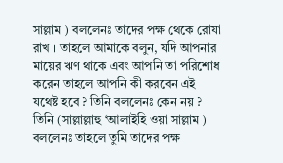সাল্লাম ) বললেনঃ তাদের পক্ষ থেকে রোযা রাখ । তাহলে আমাকে বলুন, যদি আপনার মায়ের ঋণ থাকে এবং আপনি তা পরিশোধ করেন তাহলে আপনি কী করবেন এই যথেষ্ট হবে ? তিনি বললেনঃ কেন নয় ? তিনি (সাল্লাল্লাহু ‘আলাইহি ওয়া সাল্লাম ) বললেনঃ তাহলে তুমি তাদের পক্ষ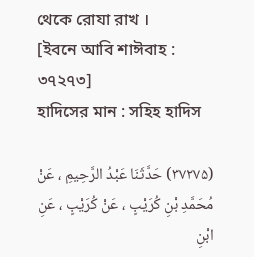থেকে রোযা রাখ ।
[ইবনে আবি শাঈবাহ : ৩৭২৭৩]
হাদিসের মান : সহিহ হাদিস

(۳۷۲۷۵) حَدَّثَنَا عَبْدُ الرَّحِیمِ ، عَنْ مُحَمَّدِ بْنِ کُرَیْبٍ ، عَنْ کُرَیْبٍ ، عَنِ ابْنِ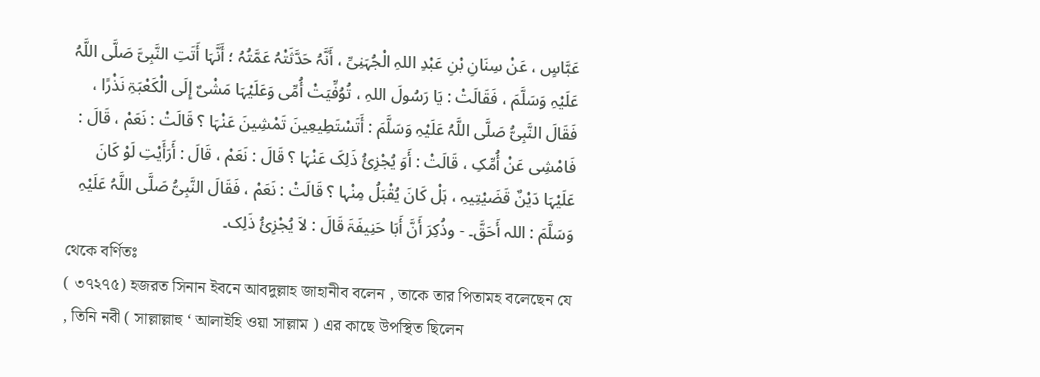عَبَّاسٍ ، عَنْ سِنَانِ بْنِ عَبْدِ اللہِ الْجُہَنِیِّ ، أَنَّہُ حَدَّثَتْہُ عَمَّتُہُ ؛ أَنَّہَا أَتَتِ النَّبِیَّ صَلَّی اللَّہُ عَلَیْہِ وَسَلَّمَ ، فَقَالَتْ : یَا رَسُولَ اللہِ ، تُوُفِّیَتْ أُمِّی وَعَلَیْہَا مَشْیٌ إِلَی الْکَعْبَۃِ نَذْرًا ، فَقَالَ النَّبِیُّ صَلَّی اللَّہُ عَلَیْہِ وَسَلَّمَ : أَتَسْتَطِیعِینَ تَمْشِینَ عَنْہَا ؟ قَالَتْ : نَعَمْ ، قَالَ : فَامْشِی عَنْ أُمِّکِ ، قَالَتْ : أَوَ یُجْزِئُ ذَلِکَ عَنْہَا ؟ قَالَ : نَعَمْ ، قَالَ : أَرَأَیْتِ لَوْ کَانَ عَلَیْہَا دَیْنٌ قَضَیْتِیہِ ، ہَلْ کَانَ یُقْبَلُ مِنْہا ؟ قَالَتْ : نَعَمْ ، فَقَالَ النَّبِیُّ صَلَّی اللَّہُ عَلَیْہِ وَسَلَّمَ : اللہ أَحَقَّ۔ - وذُکِرَ أَنَّ أَبَا حَنِیفَۃَ قَالَ : لاَ یُجْزِئُ ذَلِک۔
থেকে বর্ণিতঃ
( ৩৭২৭৫) হজরত সিনান ইবনে আবদুল্লাহ জাহানীব বলেন , তাকে তার পিতামহ বলেছেন যে , তিনি নবী ( সাল্লাল্লাহু ‘ আলাইহি ওয়া সাল্লাম ) এর কাছে উপস্থিত ছিলেন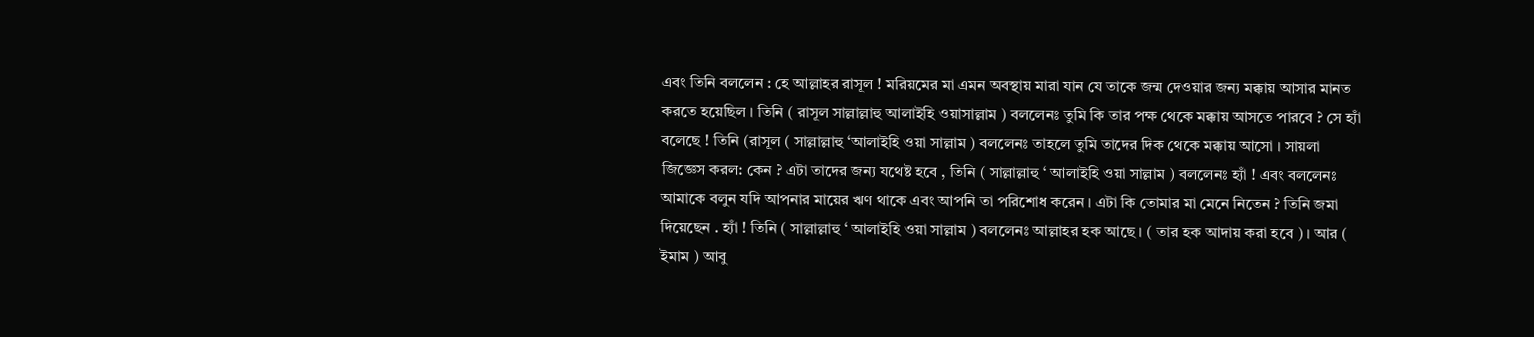এবং তিনি বললেন : হে আল্লাহর রাসূল ! মরিয়মের মা এমন অবস্থায় মারা যান যে তাকে জন্ম দেওয়ার জন্য মক্কায় আসার মানত করতে হয়েছিল । তিনি ( রাসূল সাল্লাল্লাহু আলাইহি ওয়াসাল্লাম ) বললেনঃ তুমি কি তার পক্ষ থেকে মক্কায় আসতে পারবে ? সে হ্যাঁ বলেছে ! তিনি (রাসূল ( সাল্লাল্লাহু ‘আলাইহি ওয়া সাল্লাম ) বললেনঃ তাহলে তুমি তাদের দিক থেকে মক্কায় আসো । সায়লা জিজ্ঞেস করল: কেন ? এটা তাদের জন্য যথেষ্ট হবে , তিনি ( সাল্লাল্লাহু ‘ আলাইহি ওয়া সাল্লাম ) বললেনঃ হ্যাঁ ! এবং বললেনঃ আমাকে বলুন যদি আপনার মায়ের ঋণ থাকে এবং আপনি তা পরিশোধ করেন । এটা কি তোমার মা মেনে নিতেন ? তিনি জমা দিয়েছেন . হ্যাঁ ! তিনি ( সাল্লাল্লাহু ‘ আলাইহি ওয়া সাল্লাম ) বললেনঃ আল্লাহর হক আছে । ( তার হক আদায় করা হবে ) । আর ( ইমাম ) আবু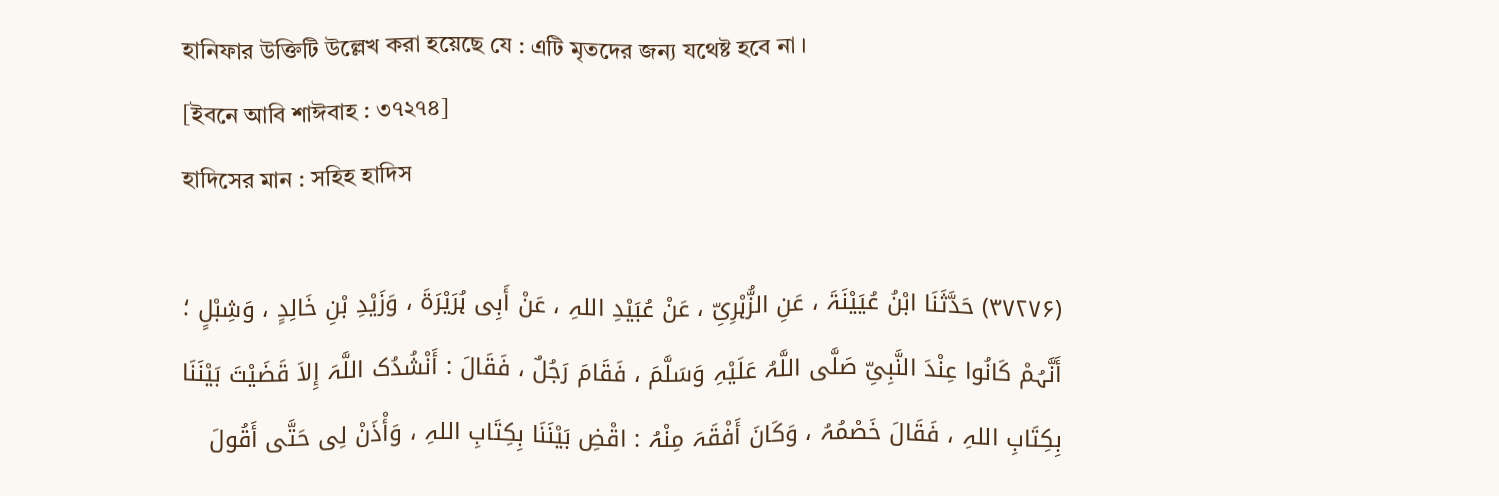হানিফার উক্তিটি উল্লেখ করা হয়েছে যে : এটি মৃতদের জন্য যথেষ্ট হবে না ।
[ইবনে আবি শাঈবাহ : ৩৭২৭৪]
হাদিসের মান : সহিহ হাদিস

(۳۷۲۷۶) حَدَّثَنَا ابْنُ عُیَیْنَۃَ ، عَنِ الزُّہْرِیِّ ، عَنْ عُبَیْدِ اللہِ ، عَنْ أَبِی ہُرَیْرَۃَ ، وَزَیْدِ بْنِ خَالِدٍ ، وَشِبْلٍ ؛ أَنَّہُمْ کَانُوا عِنْدَ النَّبِیِّ صَلَّی اللَّہُ عَلَیْہِ وَسَلَّمَ ، فَقَامَ رَجُلٌ ، فَقَالَ : أَنْشُدُک اللَّہَ إِلاَ قَضَیْتَ بَیْنَنَا بِکِتَابِ اللہِ ، فَقَالَ خَصْمُہُ ، وَکَانَ أَفْقَہَ مِنْہُ : اقْضِ بَیْنَنَا بِکِتَابِ اللہِ ، وَأْذَنْ لِی حَتَّی أَقُولَ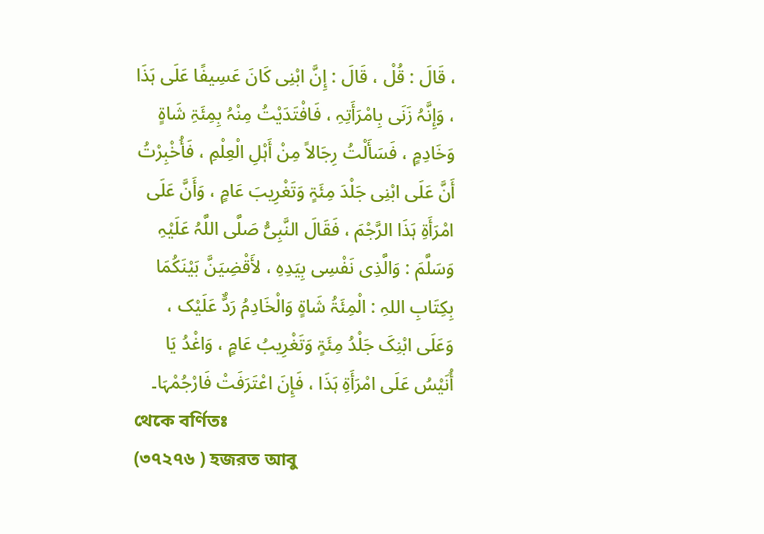، قَالَ : قُلْ ، قَالَ : إِنَّ ابْنِی کَانَ عَسِیفًا عَلَی ہَذَا ، وَإِنَّہُ زَنَی بِامْرَأَتِہِ ، فَافْتَدَیْتُ مِنْہُ بِمِئَۃِ شَاۃٍ وَخَادِمٍ ، فَسَأَلْتُ رِجَالاً مِنْ أَہْلِ الْعِلْمِ ، فَأُخْبِرْتُ أَنَّ عَلَی ابْنِی جَلْدَ مِئَۃٍ وَتَغْرِیبَ عَامٍ ، وَأَنَّ عَلَی امْرَأَۃِ ہَذَا الرَّجْمَ ، فَقَالَ النَّبِیُّ صَلَّی اللَّہُ عَلَیْہِ وَسَلَّمَ : وَالَّذِی نَفْسِی بِیَدِہِ ، لأَقْضِیَنَّ بَیْنَکُمَا بِکِتَابِ اللہِ : الْمِئَۃُ شَاۃٍ وَالْخَادِمُ رَدٌّ عَلَیْک ، وَعَلَی ابْنِکَ جَلْدُ مِئَۃٍ وَتَغْرِیبُ عَامٍ ، وَاغْدُ یَا أُنَیْسُ عَلَی امْرَأَۃِ ہَذَا ، فَإِنَ اعْتَرَفَتْ فَارْجُمْہَا۔
থেকে বর্ণিতঃ
(৩৭২৭৬ ) হজরত আবু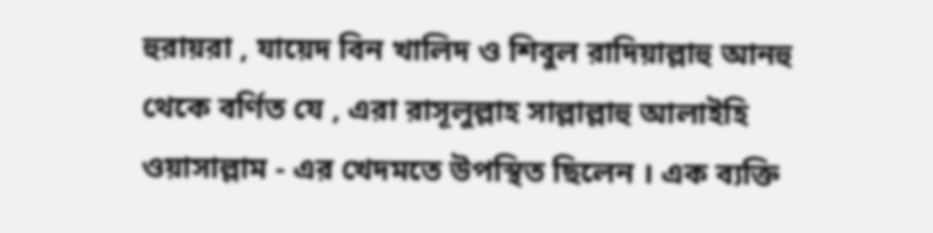হুরায়রা , যায়েদ বিন খালিদ ও শিবুল রাদিয়াল্লাহু আনহু থেকে বর্ণিত যে , এরা রাসূলুল্লাহ সাল্লাল্লাহু আলাইহি ওয়াসাল্লাম - এর খেদমতে উপস্থিত ছিলেন । এক ব্যক্তি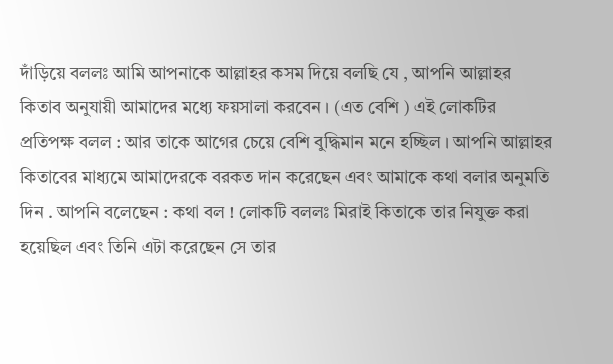দাঁড়িয়ে বললঃ আমি আপনাকে আল্লাহর কসম দিয়ে বলছি যে , আপনি আল্লাহর কিতাব অনুযায়ী আমাদের মধ্যে ফয়সালা করবেন । (এত বেশি ) এই লোকটির প্রতিপক্ষ বলল : আর তাকে আগের চেয়ে বেশি বুদ্ধিমান মনে হচ্ছিল । আপনি আল্লাহর কিতাবের মাধ্যমে আমাদেরকে বরকত দান করেছেন এবং আমাকে কথা বলার অনুমতি দিন . আপনি বলেছেন : কথা বল ! লোকটি বললঃ মিরাই কিতাকে তার নিযুক্ত করা হয়েছিল এবং তিনি এটা করেছেন সে তার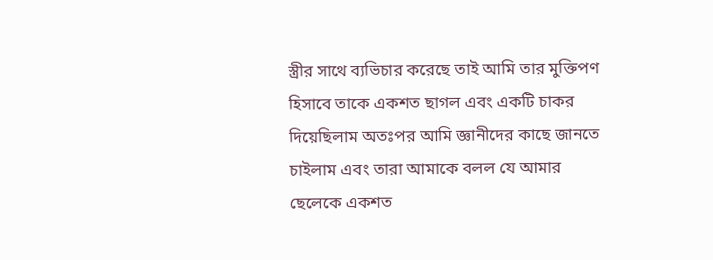স্ত্রীর সাথে ব্যভিচার করেছে তাই আমি তার মুক্তিপণ হিসাবে তাকে একশত ছাগল এবং একটি চাকর দিয়েছিলাম অতঃপর আমি জ্ঞানীদের কাছে জানতে চাইলাম এবং তারা আমাকে বলল যে আমার ছেলেকে একশত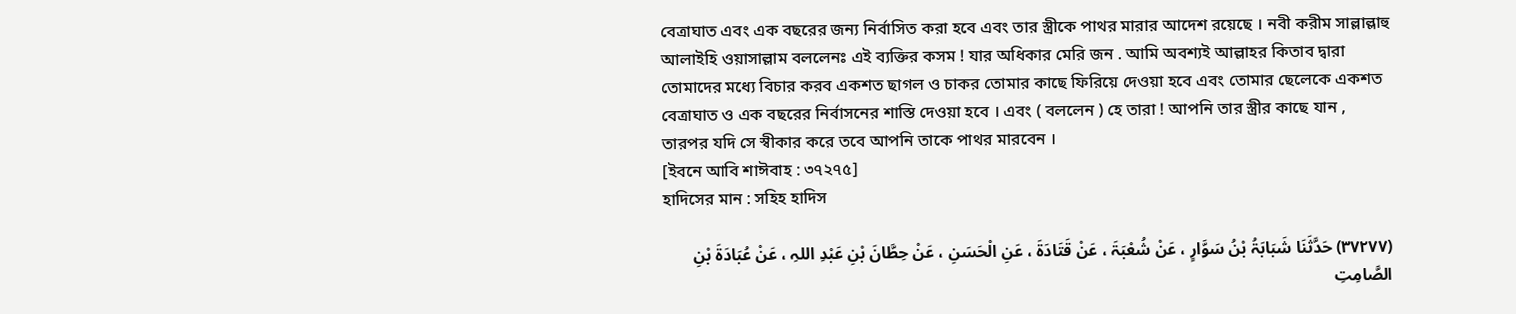বেত্রাঘাত এবং এক বছরের জন্য নির্বাসিত করা হবে এবং তার স্ত্রীকে পাথর মারার আদেশ রয়েছে । নবী করীম সাল্লাল্লাহু আলাইহি ওয়াসাল্লাম বললেনঃ এই ব্যক্তির কসম ! যার অধিকার মেরি জন . আমি অবশ্যই আল্লাহর কিতাব দ্বারা তোমাদের মধ্যে বিচার করব একশত ছাগল ও চাকর তোমার কাছে ফিরিয়ে দেওয়া হবে এবং তোমার ছেলেকে একশত বেত্রাঘাত ও এক বছরের নির্বাসনের শাস্তি দেওয়া হবে । এবং ( বললেন ) হে তারা ! আপনি তার স্ত্রীর কাছে যান , তারপর যদি সে স্বীকার করে তবে আপনি তাকে পাথর মারবেন ।
[ইবনে আবি শাঈবাহ : ৩৭২৭৫]
হাদিসের মান : সহিহ হাদিস

(۳۷۲۷۷) حَدَّثَنَا شَبَابَۃُ بْنُ سَوَّارٍ ، عَنْ شُعْبَۃَ ، عَنْ قَتَادَۃَ ، عَنِ الْحَسَنِ ، عَنْ حِطَّانَ بْنِ عَبْدِ اللہِ ، عَنْ عُبَادَۃَ بْنِ الصَّامِتِ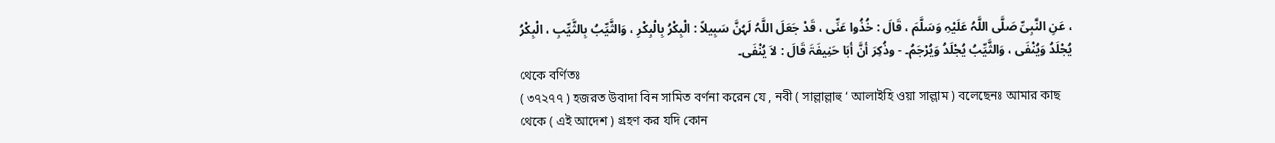، عَنِ النَّبِیِّ صَلَّی اللَّہُ عَلَیْہِ وَسَلَّمَ ، قَالَ : خُذُوا عَنِّی ، قَدْ جَعَلَ اللَّہُ لَہُنَّ سَبِیلاً : الْبِکْرُ بِالْبِکْرِ ، وَالثَّیِّبُ بِالثَّیِّبِ ، الْبِکْرُ یُجْلَدُ وَیُنْفَی ، وَالثَّیِّبُ یُجْلَدُ وَیُرْجَمُ۔ - وذُکِرَ أنَّ أبَا حَنِیفَۃَ قَالَ : لاَ یُنْفَی۔
থেকে বর্ণিতঃ
( ৩৭২৭৭ ) হজরত উবাদা বিন সামিত বর্ণনা করেন যে , নবী ( সাল্লাল্লাহু ‘ আলাইহি ওয়া সাল্লাম ) বলেছেনঃ আমার কাছ থেকে ( এই আদেশ ) গ্রহণ কর যদি কোন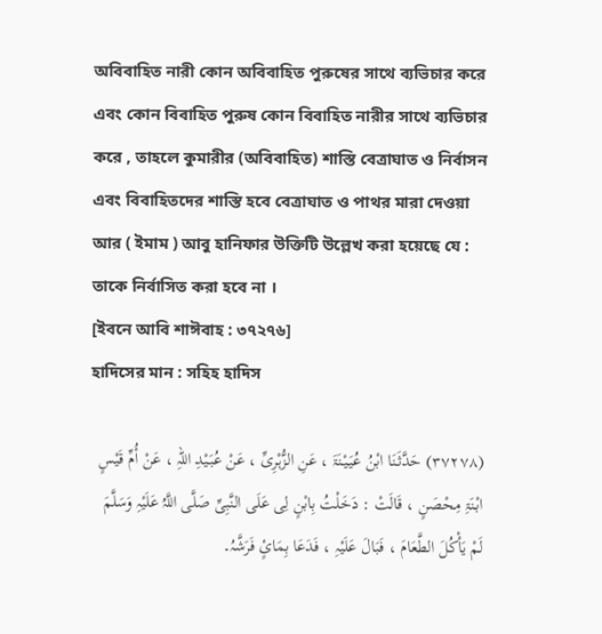অবিবাহিত নারী কোন অবিবাহিত পুরুষের সাথে ব্যভিচার করে এবং কোন বিবাহিত পুরুষ কোন বিবাহিত নারীর সাথে ব্যভিচার করে , তাহলে কুমারীর (অবিবাহিত) শাস্তি বেত্রাঘাত ও নির্বাসন এবং বিবাহিতদের শাস্তি হবে বেত্রাঘাত ও পাথর মারা দেওয়া আর ( ইমাম ) আবু হানিফার উক্তিটি উল্লেখ করা হয়েছে যে : তাকে নির্বাসিত করা হবে না ।
[ইবনে আবি শাঈবাহ : ৩৭২৭৬]
হাদিসের মান : সহিহ হাদিস

(۳۷۲۷۸) حَدَّثَنَا ابْنُ عُیَیْنَۃَ ، عَنِ الزُّہْرِیِّ ، عَنْ عُبَیْدِ اللہِ ، عَنْ أُمِّ قَیْسٍ ابْنَۃِ مِحْصَنٍ ، قَالَتْ : دَخَلْتُ بِابْنٍ لِی عَلَی النَّبِیِّ صَلَّی اللَّہُ عَلَیْہِ وَسَلَّمَ لَمْ یَأْکُلَ الطَّعَامَ ، فَبَالَ عَلَیْہِ ، فَدَعَا بِمَائٍ فَرَشَّہُ۔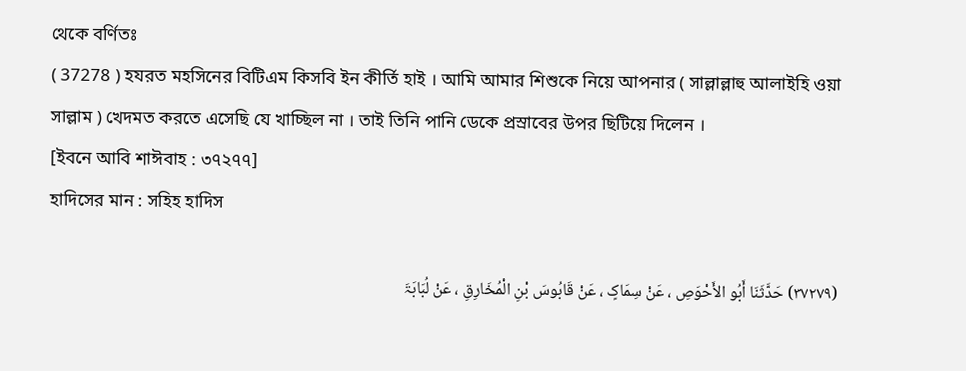থেকে বর্ণিতঃ
( 37278 ) হযরত মহসিনের বিটিএম কিসবি ইন কীর্তি হাই । আমি আমার শিশুকে নিয়ে আপনার ( সাল্লাল্লাহু আলাইহি ওয়া সাল্লাম ) খেদমত করতে এসেছি যে খাচ্ছিল না । তাই তিনি পানি ডেকে প্রস্রাবের উপর ছিটিয়ে দিলেন ।
[ইবনে আবি শাঈবাহ : ৩৭২৭৭]
হাদিসের মান : সহিহ হাদিস

(۳۷۲۷۹) حَدَّثَنَا أَبُو الأَحْوَصِ ، عَنْ سِمَاکٍ ، عَنْ قَابُوسَ بْنِ الْمُخَارِقِ ، عَنْ لُبَابَۃَ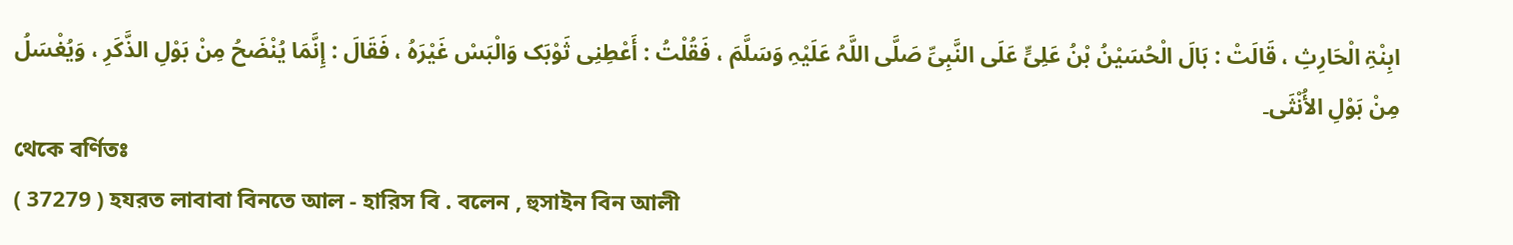ابِنْۃِ الْحَارِثِ ، قَالَتْ : بَالَ الْحُسَیْنُ بْنُ عَلِیٍّ عَلَی النَّبِیِّ صَلَّی اللَّہُ عَلَیْہِ وَسَلَّمَ ، فَقُلْتُ : أَعْطِنِی ثَوْبَک وَالْبَسْ غَیْرَہُ ، فَقَالَ : إِنَّمَا یُنْضَحُ مِنْ بَوْلِ الذَّکَرِ ، وَیُغْسَلُ مِنْ بَوْلِ الأُنْثَی۔
থেকে বর্ণিতঃ
( 37279 ) হযরত লাবাবা বিনতে আল - হারিস বি . বলেন , হুসাইন বিন আলী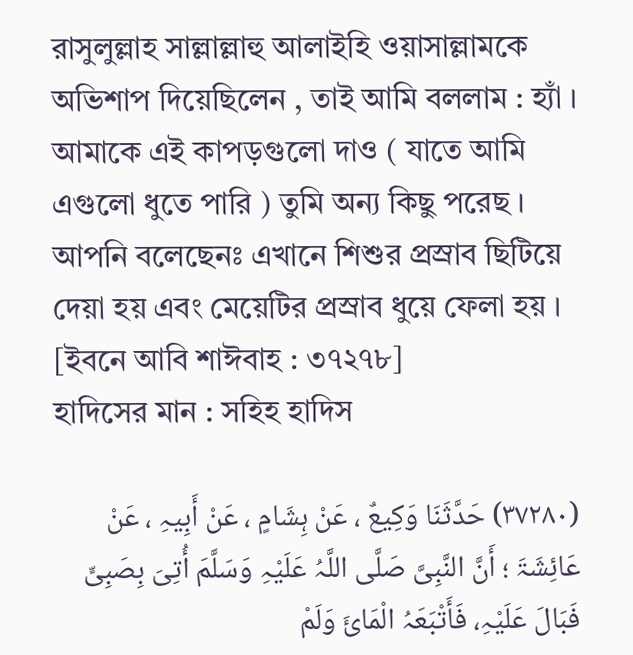রাসুলুল্লাহ সাল্লাল্লাহু আলাইহি ওয়াসাল্লামকে অভিশাপ দিয়েছিলেন , তাই আমি বললাম : হ্যাঁ । আমাকে এই কাপড়গুলো দাও ( যাতে আমি এগুলো ধুতে পারি ) তুমি অন্য কিছু পরেছ । আপনি বলেছেনঃ এখানে শিশুর প্রস্রাব ছিটিয়ে দেয়া হয় এবং মেয়েটির প্রস্রাব ধুয়ে ফেলা হয় ।
[ইবনে আবি শাঈবাহ : ৩৭২৭৮]
হাদিসের মান : সহিহ হাদিস

(۳۷۲۸۰) حَدَّثَنَا وَکِیعٌ ، عَنْ ہِشَامٍ ، عَنْ أَبِیہِ ، عَنْ عَائِشَۃَ ؛ أَنَّ النَّبِیَّ صَلَّی اللَّہُ عَلَیْہِ وَسَلَّمَ أُتِیَ بِصَبِیٍّ فَبَالَ عَلَیْہِ، فَأَتْبَعَہُ الْمَائَ وَلَمْ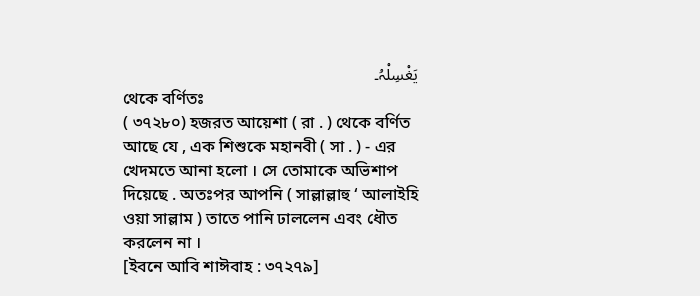یَغْسِلْہُ۔
থেকে বর্ণিতঃ
( ৩৭২৮০) হজরত আয়েশা ( রা . ) থেকে বর্ণিত আছে যে , এক শিশুকে মহানবী ( সা . ) - এর খেদমতে আনা হলো । সে তোমাকে অভিশাপ দিয়েছে . অতঃপর আপনি ( সাল্লাল্লাহু ‘ আলাইহি ওয়া সাল্লাম ) তাতে পানি ঢাললেন এবং ধৌত করলেন না ।
[ইবনে আবি শাঈবাহ : ৩৭২৭৯]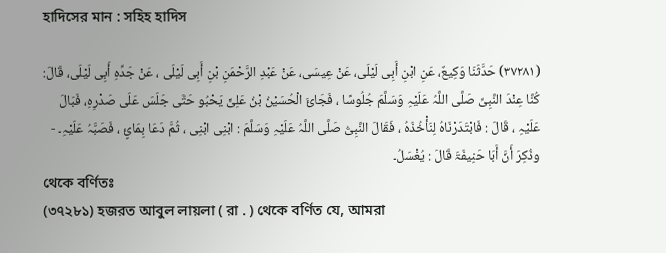হাদিসের মান : সহিহ হাদিস

(۳۷۲۸۱) حَدَّثَنَا وَکِیعٌ، عَنِ ابْنِ أَبِی لَیْلَی، عَنْ عِیسَی، عَنْ عَبْدِ الرَّحْمَنِ بْنِ أَبِی لَیْلَی ، عَنْ جَدِّہِ أَبِی لَیْلَی، قَالَ: کُنَّا عِنْدَ النَّبِیِّ صَلَّی اللَّہُ عَلَیْہِ وَسَلَّمَ جُلُوسًا ، فَجَائَ الْحُسَیْنُ بْنُ عَلِیٍّ یَحْبُو حَتَّی جَلَسَ عَلَی صَدْرِہِ، فَبَالَ عَلَیْہِ ، قَالَ : فَابْتَدَرْنَاہُ لِنَأْخُذَہُ ، فَقَالَ النَّبِیُّ صَلَّی اللَّہُ عَلَیْہِ وَسَلَّمَ : ابْنِی ابْنِی ، ثُمَّ دَعَا بِمَائٍ ، فَصَبَّہُ عَلَیْہِ۔ - وذُکِرَ أَنَّ أَبَا حَنِیفَۃَ قَالَ : یُغْسَلُ۔
থেকে বর্ণিতঃ
(৩৭২৮১) হজরত আবুল লায়লা ( রা . ) থেকে বর্ণিত যে, আমরা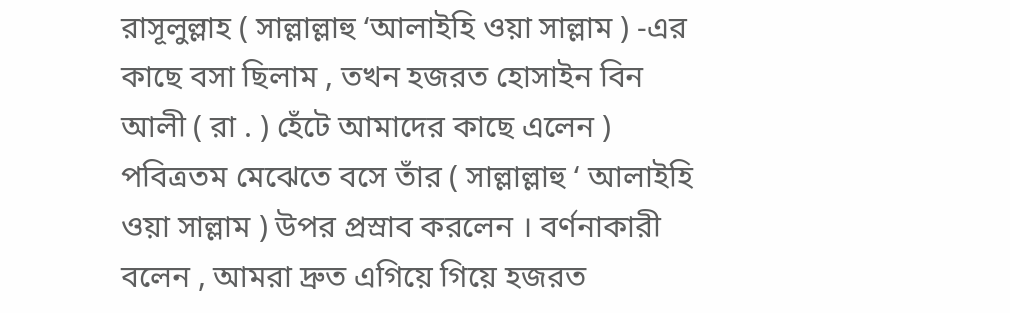রাসূলুল্লাহ ( সাল্লাল্লাহু ‘আলাইহি ওয়া সাল্লাম ) -এর কাছে বসা ছিলাম , তখন হজরত হোসাইন বিন আলী ( রা . ) হেঁটে আমাদের কাছে এলেন ) পবিত্রতম মেঝেতে বসে তাঁর ( সাল্লাল্লাহু ‘ আলাইহি ওয়া সাল্লাম ) উপর প্রস্রাব করলেন । বর্ণনাকারী বলেন , আমরা দ্রুত এগিয়ে গিয়ে হজরত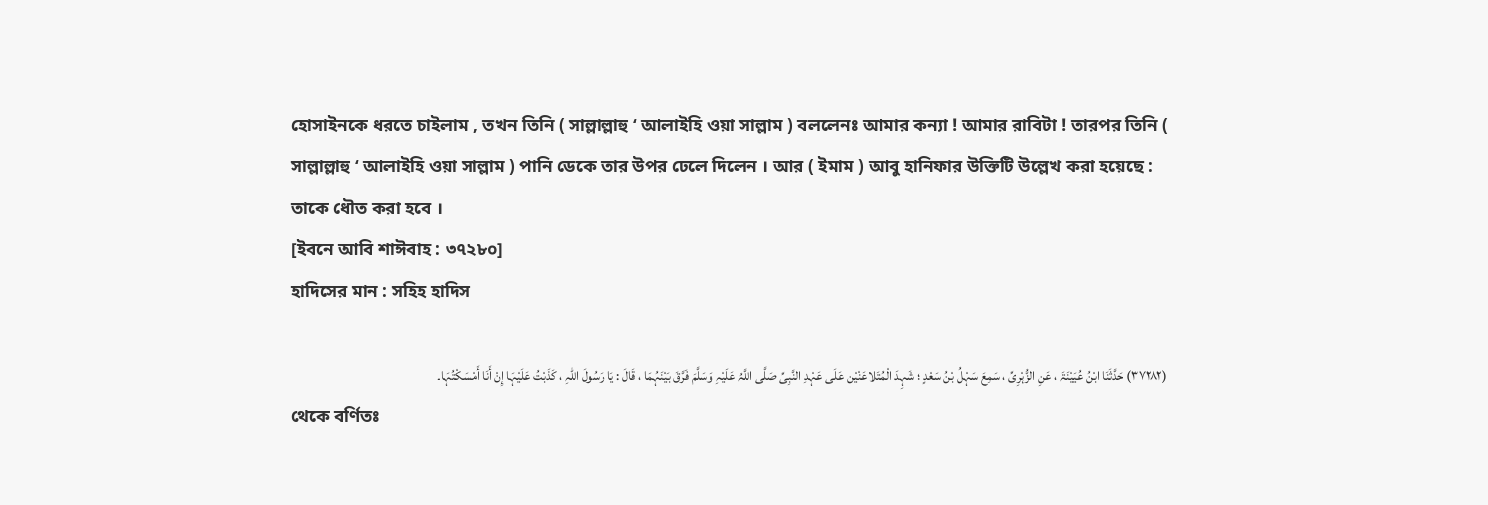হোসাইনকে ধরতে চাইলাম , তখন তিনি ( সাল্লাল্লাহু ‘ আলাইহি ওয়া সাল্লাম ) বললেনঃ আমার কন্যা ! আমার রাবিটা ! তারপর তিনি ( সাল্লাল্লাহু ‘ আলাইহি ওয়া সাল্লাম ) পানি ডেকে তার উপর ঢেলে দিলেন । আর ( ইমাম ) আবু হানিফার উক্তিটি উল্লেখ করা হয়েছে : তাকে ধৌত করা হবে ।
[ইবনে আবি শাঈবাহ : ৩৭২৮০]
হাদিসের মান : সহিহ হাদিস

(۳۷۲۸۲) حَدَّثَنَا ابْنُ عُیَیْنَۃَ ، عَنِ الزُّہْرِیِّ ، سَمِعَ سَہْلُ بْنُ سَعْدٍ ؛ شَہِدَ الْمُتَلاعَنْیْن عَلَی عَہْدِ النَّبِیِّ صَلَّی اللَّہُ عَلَیْہِ وَسَلَّمَ فَرَّقَ بَیْنَہُمَا ، قَالَ : یَا رَسُولَ اللہِ ، کَذَبْتُ عَلَیْہَا إِنْ أَنَا أَمْسَکْتُہَا۔
থেকে বর্ণিতঃ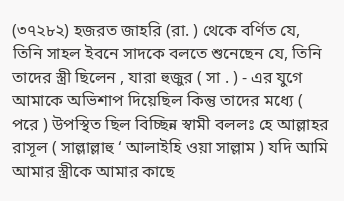(৩৭২৮২) হজরত জাহরি (রা. ) থেকে বর্ণিত যে, তিনি সাহল ইবনে সাদকে বলতে শুনেছেন যে, তিনি তাদের স্ত্রী ছিলেন , যারা হুজুর ( সা . ) - এর যুগে আমাকে অভিশাপ দিয়েছিল কিন্তু তাদের মধ্যে ( পরে ) উপস্থিত ছিল বিচ্ছিন্ন স্বামী বললঃ হে আল্লাহর রাসূল ( সাল্লাল্লাহু ‘ আলাইহি ওয়া সাল্লাম ) যদি আমি আমার স্ত্রীকে আমার কাছে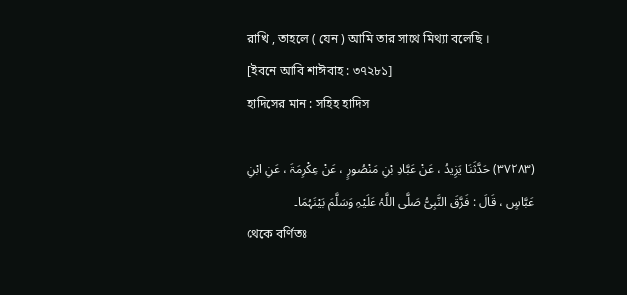রাখি , তাহলে ( যেন ) আমি তার সাথে মিথ্যা বলেছি ।
[ইবনে আবি শাঈবাহ : ৩৭২৮১]
হাদিসের মান : সহিহ হাদিস

(۳۷۲۸۳) حَدَّثَنَا یَزِیدُ ، عَنْ عَبَّادِ بْنِ مَنْصُورٍ ، عَنْ عِکْرِمَۃَ ، عَنِ ابْنِ عَبَّاسٍ ، قَالَ : فَرَّقَ النَّبِیُّ صَلَّی اللَّہُ عَلَیْہِ وَسَلَّمَ بَیْنَہُمَا۔
থেকে বর্ণিতঃ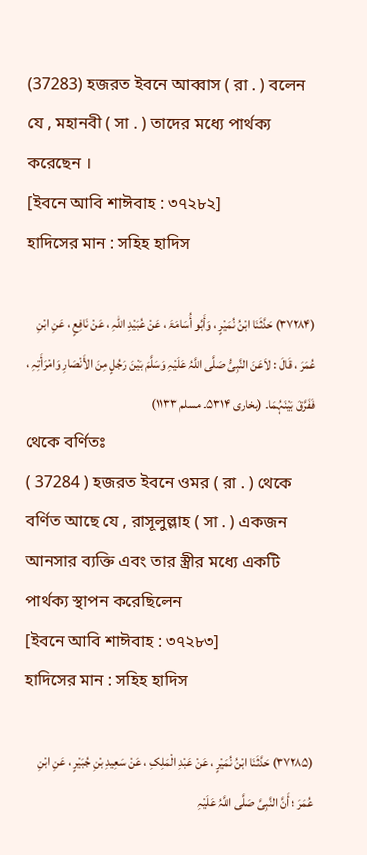(37283) হজরত ইবনে আব্বাস ( রা . ) বলেন যে , মহানবী ( সা . ) তাদের মধ্যে পার্থক্য করেছেন ।
[ইবনে আবি শাঈবাহ : ৩৭২৮২]
হাদিসের মান : সহিহ হাদিস

(۳۷۲۸۴) حَدَّثَنَا ابْنُ نُمَیْرٍ ، وَأَبُو أُسَامَۃَ ، عَنْ عُبَیْدِ اللہِ ، عَنْ نَافِعٍ ، عَنِ ابْنِ عُمَرَ ، قَالَ : لاَعَنَ النَّبِیُّ صَلَّی اللَّہُ عَلَیْہِ وَسَلَّمَ بَیْنَ رَجُلٍ مِنَ الأَنْصَارِ وَامْرَأَتِہِ ، فَفَرَّقَ بَیْنَہُمَا۔ (بخاری ۵۳۱۴۔ مسلم ۱۱۳۳)
থেকে বর্ণিতঃ
( 37284 ) হজরত ইবনে ওমর ( রা . ) থেকে বর্ণিত আছে যে , রাসূলুল্লাহ ( সা . ) একজন আনসার ব্যক্তি এবং তার স্ত্রীর মধ্যে একটি পার্থক্য স্থাপন করেছিলেন
[ইবনে আবি শাঈবাহ : ৩৭২৮৩]
হাদিসের মান : সহিহ হাদিস

(۳۷۲۸۵) حَدَّثَنَا ابْنُ نُمَیْرٍ ، عَنْ عَبْدِ الْمَلِکِ ، عَنْ سَعِیدِ بْنِ جُبَیْرٍ ، عَنِ ابْنِ عُمَرَ ؛ أَنَّ النَّبِیَّ صَلَّی اللَّہُ عَلَیْہِ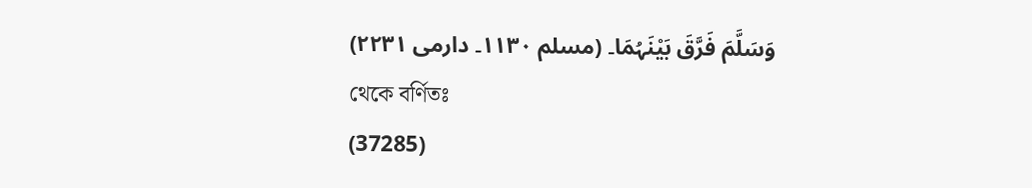وَسَلَّمَ فَرَّقَ بَیْنَہُمَا۔ (مسلم ۱۱۳۰۔ دارمی ۲۲۳۱)
থেকে বর্ণিতঃ
(37285)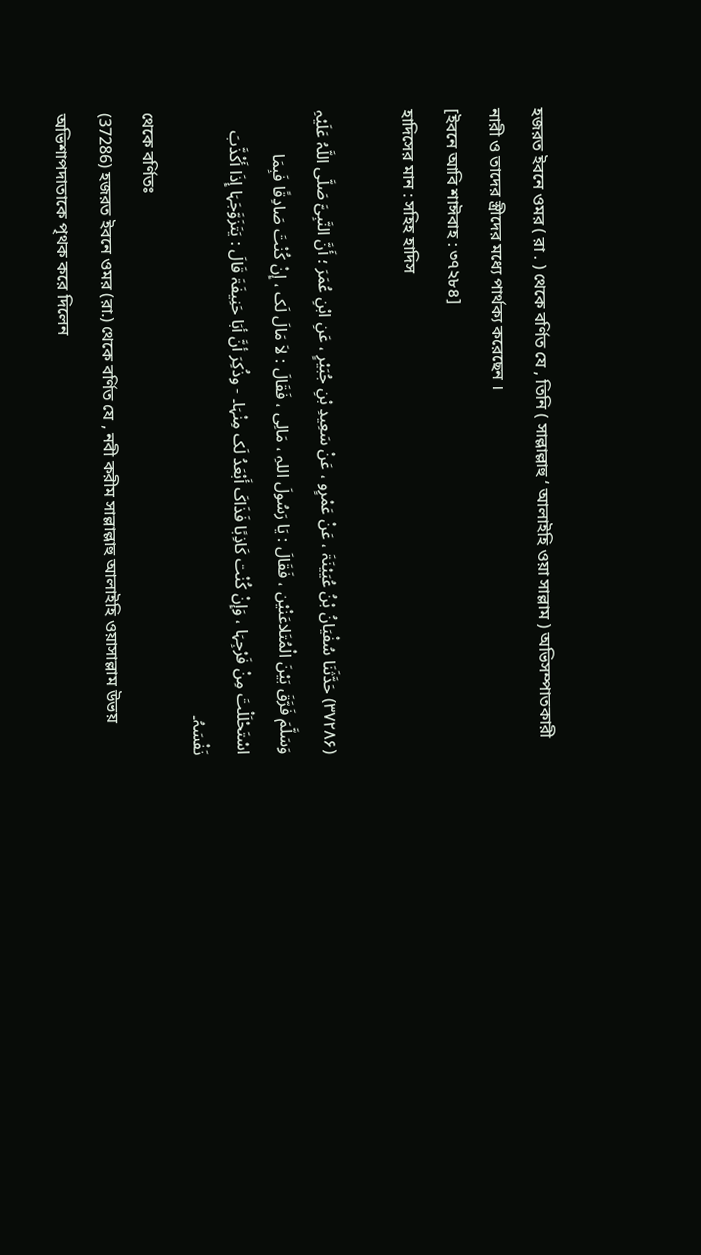হজরত ইবনে ওমর ( রা . ) থেকে বর্ণিত যে , তিনি ( সাল্লাল্লাহু ‘ আলাইহি ওয়া সাল্লাম ) অভিসম্পাতকারী নারী ও তাদের স্ত্রীদের মধ্যে পার্থক্য করেছেন ।
[ইবনে আবি শাঈবাহ : ৩৭২৮৪]
হাদিসের মান : সহিহ হাদিস

(۳۷۲۸۶) حَدَّثَنَا سُفْیَانُ بْنُ عُیَیْنَۃَ ، عَنْ عَمْرٍو ، عَنْ سَعِیدِ بْنِ جُبَیْرٍ ، عَنِ ابْنِ عُمَرَ ؛ أَنَّ النَّبِیَّ صَلَّی اللَّہُ عَلَیْہِ وَسَلَّمَ فَرَّقَ بَیْنَ الْمُتَلاعَنْیْن ، فَقَالَ : یَا رَسُولَ اللہِ ، مَالِی ، فَقَالَ : لاَ مَالَ لَک ، إِنْ کُنْتَ صَادِقًا فَبِمَا اسْتَحْلَلْتَ مِنْ فَرْجِہَا ، وَإِنْ کُنْت کَاذِبًا فَذَاکَ أَبْعَدُ لَک مِنْہَا۔ - وذُکِرَ أنَّ أبَا حَنِیفَۃَ قَالَ : یَتَزَوَّجَہَا إِذَا أَکْذَّبَ نَفْسَہُ۔
থেকে বর্ণিতঃ
(37286) হজরত ইবনে ওমর (রা.) থেকে বর্ণিত যে , নবী করীম সাল্লাল্লাহু আলাইহি ওয়াসাল্লাম উভয় অভিশাপদাতাকে পৃথক করে দিলেন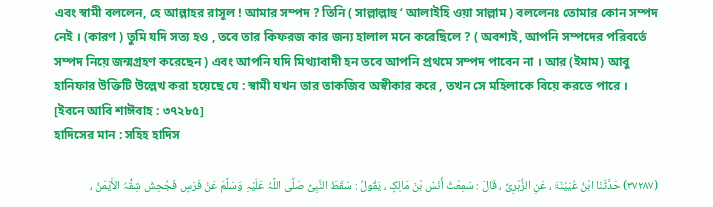এবং স্বামী বললেন, হে আল্লাহর রাসূল ! আমার সম্পদ ? তিনি ( সাল্লাল্লাহু ‘ আলাইহি ওয়া সাল্লাম ) বললেনঃ তোমার কোন সম্পদ নেই । (কারণ ) তুমি যদি সত্য হও , তবে তার কিফরজ কার জন্য হালাল মনে করেছিলে ? ( অবশ্যই, আপনি সম্পদের পরিবর্তে সম্পদ নিয়ে জন্মগ্রহণ করেছেন ) এবং আপনি যদি মিথ্যাবাদী হন তবে আপনি প্রথমে সম্পদ পাবেন না । আর (ইমাম) আবু হানিফার উক্তিটি উল্লেখ করা হয়েছে যে : স্বামী যখন তার তাকজিব অস্বীকার করে , তখন সে মহিলাকে বিয়ে করতে পারে ।
[ইবনে আবি শাঈবাহ : ৩৭২৮৫]
হাদিসের মান : সহিহ হাদিস

(۳۷۲۸۷) حَدَّثَنَا ابْنُ عُیَیْنَۃَ ، عَنِ الزُّہْرِیِّ ، قَالَ : سَمِعْتُ أَنَسَ بْنَ مَالِکٍ ، یَقُولُ : سَقَطَ النَّبِیُّ صَلَّی اللَّہُ عَلَیْہِ وَسَلَّمَ عَنْ فَرَسٍ فَجُحِشَ شِقُّہُ الأَیْمَنُ ،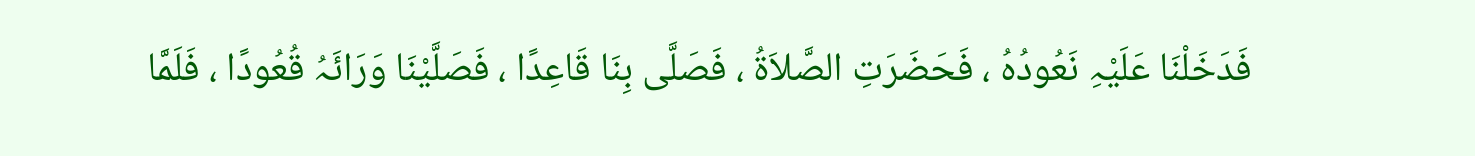فَدَخَلْنَا عَلَیْہِ نَعُودُہُ ، فَحَضَرَتِ الصَّلاَۃُ ، فَصَلَّی بِنَا قَاعِدًا ، فَصَلَّیْنَا وَرَائَہُ قُعُودًا ، فَلَمَّا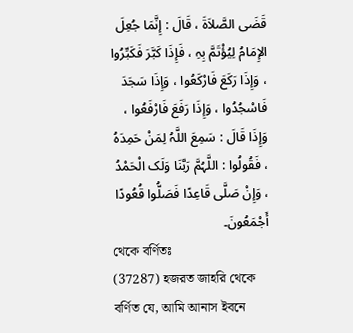قَضَی الصَّلاَۃَ ، قَالَ : إِنَّمَا جُعِلَ الإِمَامُ لِیُؤْتَمَّ بِہِ ، فَإِذَا کَبَّرَ فَکَبِّرُوا ، وَإِذَا رَکَعَ فَارْکَعُوا ، وَإِذَا سَجَدَ فَاسْجُدُوا ، وَإِذَا رَفَعَ فَارْفَعُوا ، وَإِذَا قَالَ : سَمِعَ اللَّہُ لِمَنْ حَمِدَہُ ، فَقُولُوا : اللَّہُمَّ رَبَّنَا وَلَک الْحَمْدُ ، وَإِنْ صَلَّی قَاعِدًا فَصَلُّوا قُعُودًا أَجْمَعُونَ۔
থেকে বর্ণিতঃ
(37287) হজরত জাহরি থেকে বর্ণিত যে, আমি আনাস ইবনে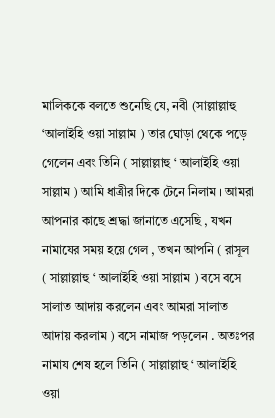মালিককে বলতে শুনেছি যে, নবী (সাল্লাল্লাহু ‘আলাইহি ওয়া সাল্লাম ) তার ঘোড়া থেকে পড়ে গেলেন এবং তিনি ( সাল্লাল্লাহু ‘ আলাইহি ওয়া সাল্লাম ) আমি ধাত্রীর দিকে টেনে নিলাম । আমরা আপনার কাছে শ্রদ্ধা জানাতে এসেছি , যখন নামাযের সময় হয়ে গেল , তখন আপনি ( রাসূল ( সাল্লাল্লাহু ‘ আলাইহি ওয়া সাল্লাম ) বসে বসে সালাত আদায় করলেন এবং আমরা সালাত আদায় করলাম ) বসে নামাজ পড়লেন . অতঃপর নামায শেষ হলে তিনি ( সাল্লাল্লাহু ‘ আলাইহি ওয়া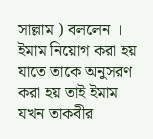সাল্লাম ) বললেন । ইমাম নিয়োগ করা হয় যাতে তাকে অনুসরণ করা হয় তাই ইমাম যখন তাকবীর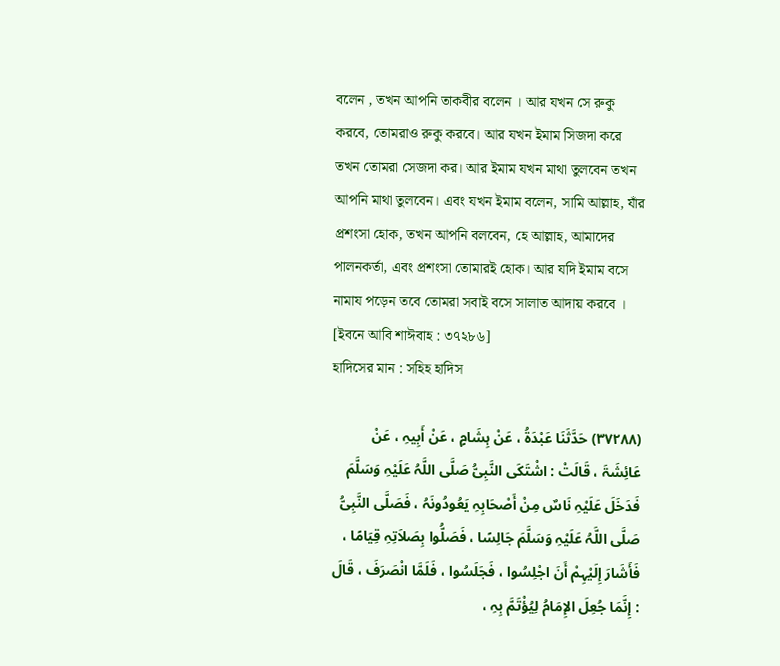বলেন , তখন আপনি তাকবীর বলেন । আর যখন সে রুকু করবে, তোমরাও রুকু করবে। আর যখন ইমাম সিজদা করে তখন তোমরা সেজদা কর। আর ইমাম যখন মাথা তুলবেন তখন আপনি মাথা তুলবেন। এবং যখন ইমাম বলেন, সামি আল্লাহ, যাঁর প্রশংসা হোক, তখন আপনি বলবেন, হে আল্লাহ, আমাদের পালনকর্তা, এবং প্রশংসা তোমারই হোক। আর যদি ইমাম বসে নামায পড়েন তবে তোমরা সবাই বসে সালাত আদায় করবে ।
[ইবনে আবি শাঈবাহ : ৩৭২৮৬]
হাদিসের মান : সহিহ হাদিস

(۳۷۲۸۸) حَدَّثَنَا عَبْدَۃُ ، عَنْ ہِشَامٍ ، عَنْ أَبِیہِ ، عَنْ عَائِشَۃَ ، قَالَتْ : اشْتَکَی النَّبِیُّ صَلَّی اللَّہُ عَلَیْہِ وَسَلَّمَ فَدَخَلَ عَلَیْہِ نَاسٌ مِنْ أَصْحَابِہِ یَعُودُونَہُ ، فَصَلَّی النَّبِیُّ صَلَّی اللَّہُ عَلَیْہِ وَسَلَّمَ جَالِسًا ، فَصَلُّوا بِصَلاَتِہِ قِیَامًا ، فَأَشَارَ إِلَیْہِمْ أَنَ اجْلِسُوا ، فَجَلَسُوا ، فَلَمَّا انْصَرَفَ ، قَالَ : إِنَّمَا جُعِلَ الإِمَامُ لِیُؤْتَمَّ بِہِ ،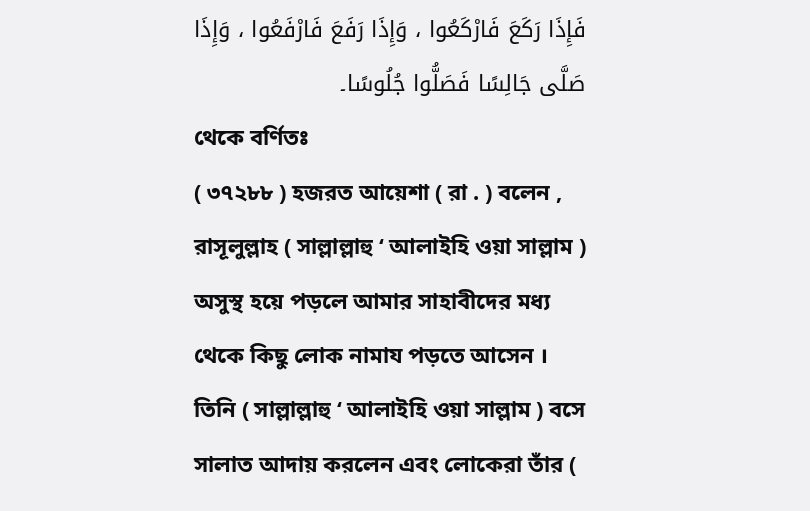فَإِذَا رَکَعَ فَارْکَعُوا ، وَإِذَا رَفَعَ فَارْفَعُوا ، وَإِذَا صَلَّی جَالِسًا فَصَلُّوا جُلُوسًا۔
থেকে বর্ণিতঃ
( ৩৭২৮৮ ) হজরত আয়েশা ( রা . ) বলেন , রাসূলুল্লাহ ( সাল্লাল্লাহু ‘ আলাইহি ওয়া সাল্লাম ) অসুস্থ হয়ে পড়লে আমার সাহাবীদের মধ্য থেকে কিছু লোক নামায পড়তে আসেন । তিনি ( সাল্লাল্লাহু ‘ আলাইহি ওয়া সাল্লাম ) বসে সালাত আদায় করলেন এবং লোকেরা তাঁর (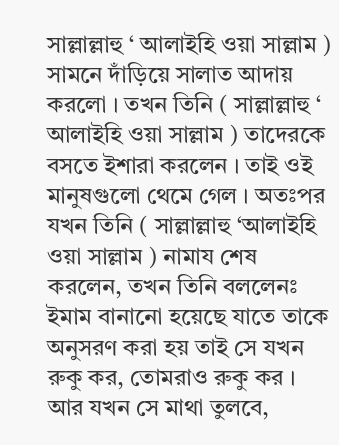সাল্লাল্লাহু ‘ আলাইহি ওয়া সাল্লাম ) সামনে দাঁড়িয়ে সালাত আদায় করলো । তখন তিনি ( সাল্লাল্লাহু ‘ আলাইহি ওয়া সাল্লাম ) তাদেরকে বসতে ইশারা করলেন । তাই ওই মানুষগুলো থেমে গেল । অতঃপর যখন তিনি ( সাল্লাল্লাহু ‘আলাইহি ওয়া সাল্লাম ) নামায শেষ করলেন, তখন তিনি বললেনঃ ইমাম বানানো হয়েছে যাতে তাকে অনুসরণ করা হয় তাই সে যখন রুকু কর, তোমরাও রুকু কর । আর যখন সে মাথা তুলবে,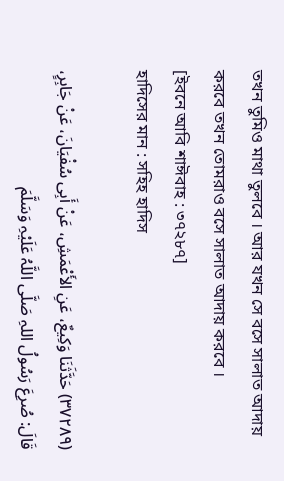তখন তুমিও মাথা তুলবে । আর যখন সে বসে সালাত আদায় করবে তখন তোমরাও বসে সালাত আদায় করবে ।
[ইবনে আবি শাঈবাহ : ৩৭২৮৭]
হাদিসের মান : সহিহ হাদিস

(۳۷۲۸۹) حَدَّثَنَا وَکِیعٌ، عَنِ الأَعْمَشِ، عَنْ أَبِی سُفْیَانَ، عَنْ جَابِرٍ، قَالَ: صُرِعَ رَسُولُ اللہِ صَلَّی اللَّہُ عَلَیْہِ وَسَلَّمَ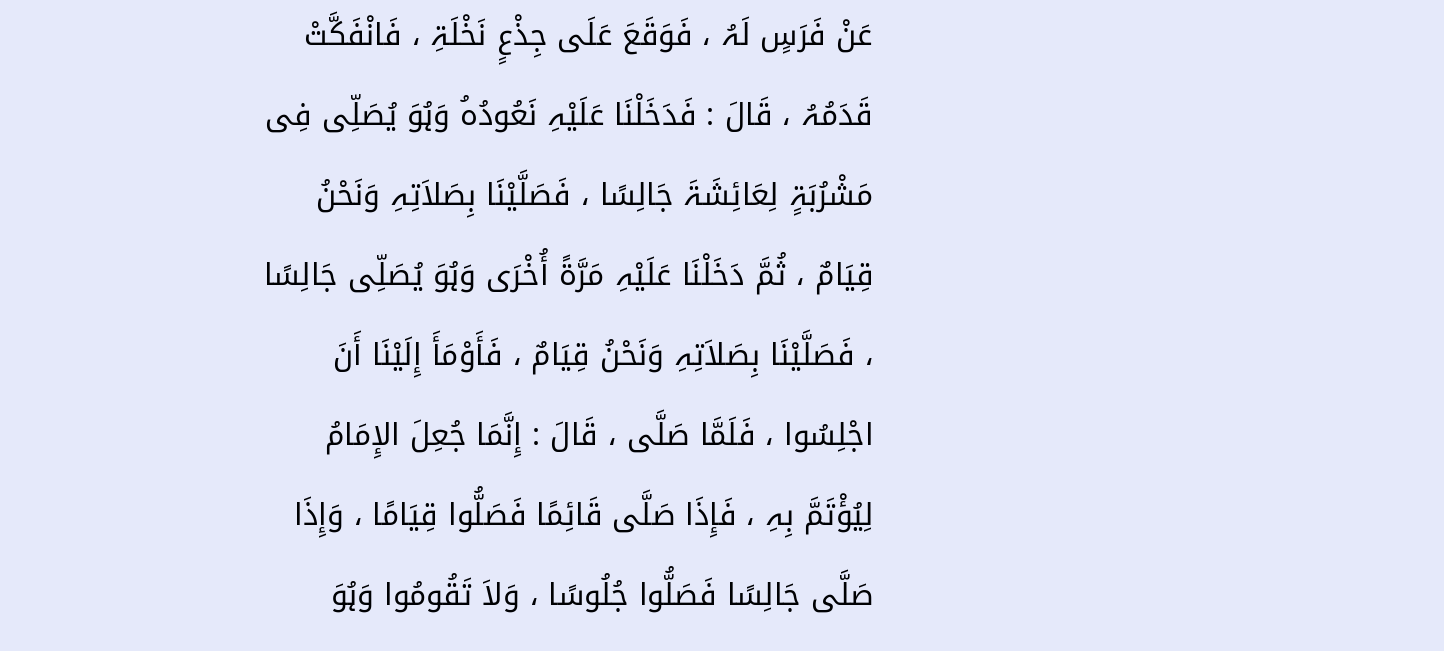عَنْ فَرَسٍ لَہُ ، فَوَقَعَ عَلَی جِذْعٍ نَخْلَۃِ ، فَانْفَکَّتْ قَدَمُہُ ، قَالَ : فَدَخَلْنَا عَلَیْہِ نَعُودُہُ وَہُوَ یُصَلِّی فِی مَشْرُبَۃٍ لِعَائِشَۃَ جَالِسًا ، فَصَلَّیْنَا بِصَلاَتِہِ وَنَحْنُ قِیَامٌ ، ثُمَّ دَخَلْنَا عَلَیْہِ مَرَّۃً أُخْرَی وَہُوَ یُصَلِّی جَالِسًا ، فَصَلَّیْنَا بِصَلاَتِہِ وَنَحْنُ قِیَامٌ ، فَأَوْمَأَ إِلَیْنَا أَنَ اجْلِسُوا ، فَلَمَّا صَلَّی ، قَالَ : إِنَّمَا جُعِلَ الإِمَامُ لِیُؤْتَمَّ بِہِ ، فَإِذَا صَلَّی قَائِمًا فَصَلُّوا قِیَامًا ، وَإِذَا صَلَّی جَالِسًا فَصَلُّوا جُلُوسًا ، وَلاَ تَقُومُوا وَہُوَ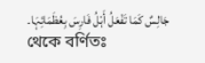جَالِسٌ کَمَا تَفْعَلُ أَہْلُ فَارِسَ بِعُظَمَائِہَا۔
থেকে বর্ণিতঃ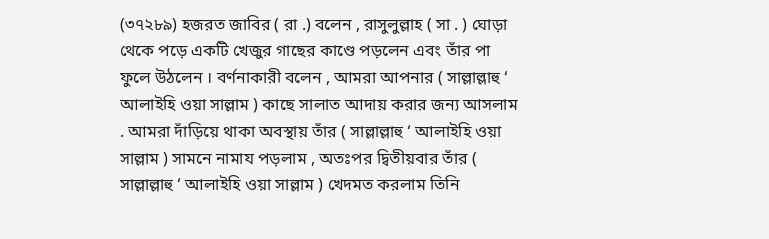(৩৭২৮৯) হজরত জাবির ( রা .) বলেন , রাসুলুল্লাহ ( সা . ) ঘোড়া থেকে পড়ে একটি খেজুর গাছের কাণ্ডে পড়লেন এবং তাঁর পা ফুলে উঠলেন । বর্ণনাকারী বলেন , আমরা আপনার ( সাল্লাল্লাহু ‘ আলাইহি ওয়া সাল্লাম ) কাছে সালাত আদায় করার জন্য আসলাম . আমরা দাঁড়িয়ে থাকা অবস্থায় তাঁর ( সাল্লাল্লাহু ‘ আলাইহি ওয়া সাল্লাম ) সামনে নামায পড়লাম , অতঃপর দ্বিতীয়বার তাঁর ( সাল্লাল্লাহু ‘ আলাইহি ওয়া সাল্লাম ) খেদমত করলাম তিনি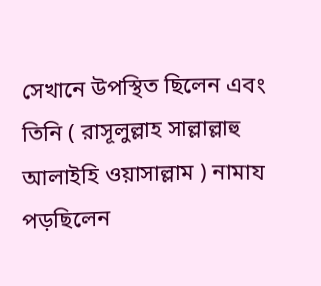সেখানে উপস্থিত ছিলেন এবং তিনি ( রাসূলুল্লাহ সাল্লাল্লাহু আলাইহি ওয়াসাল্লাম ) নামায পড়ছিলেন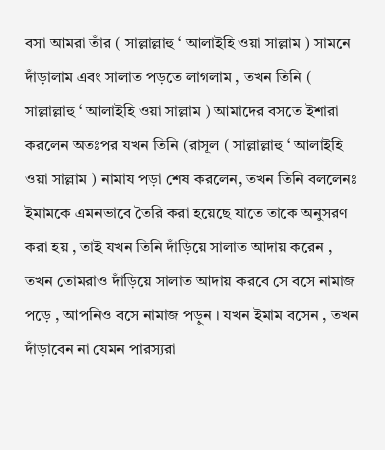বসা আমরা তাঁর ( সাল্লাল্লাহু ‘ আলাইহি ওয়া সাল্লাম ) সামনে দাঁড়ালাম এবং সালাত পড়তে লাগলাম , তখন তিনি ( সাল্লাল্লাহু ‘ আলাইহি ওয়া সাল্লাম ) আমাদের বসতে ইশারা করলেন অতঃপর যখন তিনি (রাসূল ( সাল্লাল্লাহু ‘ আলাইহি ওয়া সাল্লাম ) নামায পড়া শেষ করলেন, তখন তিনি বললেনঃ ইমামকে এমনভাবে তৈরি করা হয়েছে যাতে তাকে অনুসরণ করা হয় , তাই যখন তিনি দাঁড়িয়ে সালাত আদায় করেন , তখন তোমরাও দাঁড়িয়ে সালাত আদায় করবে সে বসে নামাজ পড়ে , আপনিও বসে নামাজ পড়ুন । যখন ইমাম বসেন , তখন দাঁড়াবেন না যেমন পারস্যরা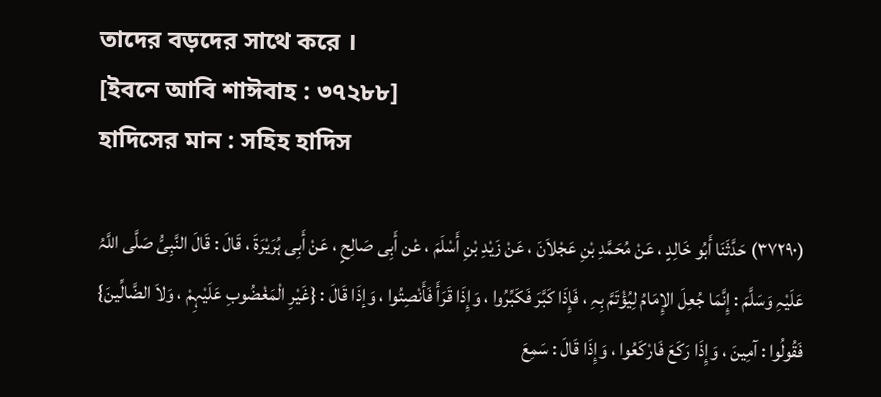তাদের বড়দের সাথে করে ।
[ইবনে আবি শাঈবাহ : ৩৭২৮৮]
হাদিসের মান : সহিহ হাদিস

(۳۷۲۹۰) حَدَّثَنَا أَبُو خَالِدٍ ، عَنْ مُحَمَّدِ بْنِ عَجْلاَنَ ، عَنْ زَیْدِ بْنِ أَسْلَمَ ، عْن أَبِی صَالِحٍ ، عَنْ أَبِی ہُرَیْرَۃَ ، قَالَ : قَالَ النَّبِیُّ صَلَّی اللَّہُ عَلَیْہِ وَسَلَّمَ : إِنَّمَا جُعِلَ الإِمَامُ لِیُؤْتَمَّ بِہِ ، فَإِذَا کَبَّرَ فَکَبِّرُوا ، وَإِذَا قَرَأَ فَأَنْصِتُوا ، وَإذَا قَالَ : {غَیْرِ الْمَغْضُوبِ عَلَیْہِمْ ، وَلاَ الضَّالِّینَ} فَقُولُوا : آمِینَ ، وَإِذَا رَکَعَ فَارْکَعُوا ، وَإِذَا قَالَ : سَمِعَ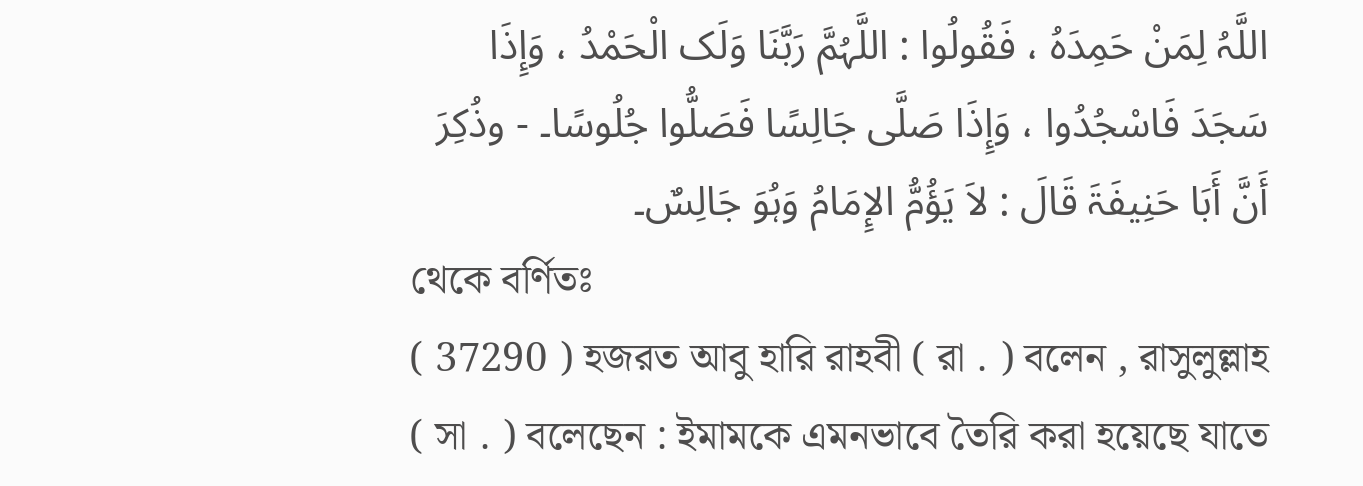اللَّہُ لِمَنْ حَمِدَہُ ، فَقُولُوا : اللَّہُمَّ رَبَّنَا وَلَک الْحَمْدُ ، وَإِذَا سَجَدَ فَاسْجُدُوا ، وَإِذَا صَلَّی جَالِسًا فَصَلُّوا جُلُوسًا۔ - وذُکِرَ أَنَّ أَبَا حَنِیفَۃَ قَالَ : لاَ یَؤُمُّ الإِمَامُ وَہُوَ جَالِسٌ۔
থেকে বর্ণিতঃ
( 37290 ) হজরত আবু হারি রাহবী ( রা . ) বলেন , রাসুলুল্লাহ ( সা . ) বলেছেন : ইমামকে এমনভাবে তৈরি করা হয়েছে যাতে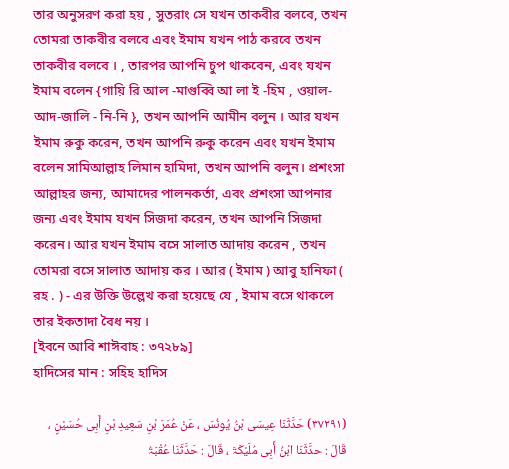তার অনুসরণ করা হয় , সুতরাং সে যখন তাকবীর বলবে, তখন তোমরা তাকবীর বলবে এবং ইমাম যখন পাঠ করবে তখন তাকবীর বলবে । , তারপর আপনি চুপ থাকবেন, এবং যখন ইমাম বলেন {গায়ি রি আল -মাগুব্বি আ লা ই -হিম , ওয়াল-আদ-জালি - নি-নি }, তখন আপনি আমীন বলুন । আর যখন ইমাম রুকু করেন, তখন আপনি রুকু করেন এবং যখন ইমাম বলেন সামিআল্লাহ লিমান হামিদা, তখন আপনি বলুন। প্রশংসা আল্লাহর জন্য, আমাদের পালনকর্তা, এবং প্রশংসা আপনার জন্য এবং ইমাম যখন সিজদা করেন, তখন আপনি সিজদা করেন। আর যখন ইমাম বসে সালাত আদায় করেন , তখন তোমরা বসে সালাত আদায় কর । আর ( ইমাম ) আবু হানিফা ( রহ . ) - এর উক্তি উল্লেখ করা হয়েছে যে , ইমাম বসে থাকলে তার ইকতাদা বৈধ নয় ।
[ইবনে আবি শাঈবাহ : ৩৭২৮৯]
হাদিসের মান : সহিহ হাদিস

(۳۷۲۹۱) حَدَّثَنَا عِیسَی بْنُ یُونُسَ ، عَنْ عُمَرَ بْنِ سَعِیدِ بْنِ أَبِی حُسَیْنٍ ، قَالَ : حدَّثَنَا ابْنُ أَبِی مُلَیْکَۃَ ، قَالَ : حَدَّثَنَا عُقْبَۃُ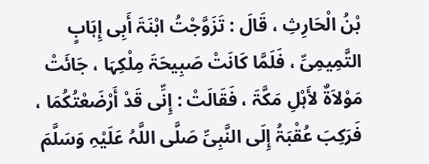بْنُ الْحَارِثِ ، قَالَ : تَزَوَّجْتُ ابْنَۃَ أَبِی إِہَابٍ التَّمِیمِیِّ ، فَلَمَّا کَانَتْ صَبِیحَۃَ مِلْکِہَا ، جَائَتْ مَوْلاَۃٌ لأَہْلِ مَکَّۃَ ، فَقَالَتْ : إِنِّی قَدْ أَرْضَعْتُکُمَا ، فَرَکِبَ عُقْبَۃُ إِلَی النَّبِیِّ صَلَّی اللَّہُ عَلَیْہِ وَسَلَّمَ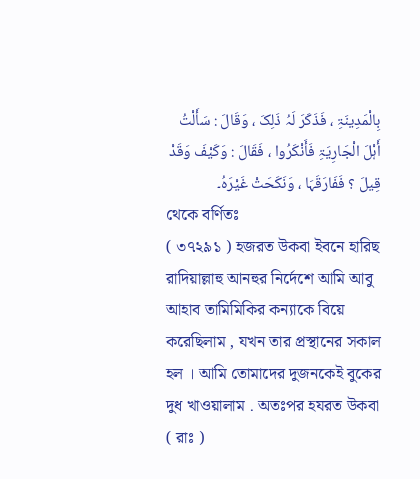بِالْمَدِینَۃِ ، فَذَکَرَ لَہُ ذَلِکَ ، وَقَالَ : سَأَلْتُ أَہْلَ الْجَارِیَۃِ فَأَنْکَرُوا ، فَقَالَ : وَکَیْفَ وَقَدْ قِیلَ ؟ فَفَارَقَہَا ، وَنَکَحَتْ غَیْرَہُ۔
থেকে বর্ণিতঃ
( ৩৭২৯১ ) হজরত উকবা ইবনে হারিছ রাদিয়াল্লাহু আনহুর নির্দেশে আমি আবু আহাব তামিমিকির কন্যাকে বিয়ে করেছিলাম , যখন তার প্রস্থানের সকাল হল । আমি তোমাদের দুজনকেই বুকের দুধ খাওয়ালাম . অতঃপর হযরত উকবা ( রাঃ )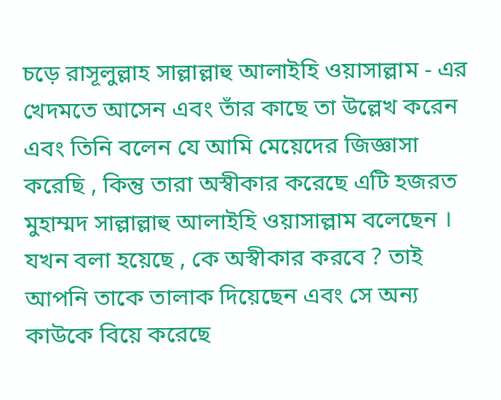চড়ে রাসূলুল্লাহ সাল্লাল্লাহু আলাইহি ওয়াসাল্লাম - এর খেদমতে আসেন এবং তাঁর কাছে তা উল্লেখ করেন এবং তিনি বলেন যে আমি মেয়েদের জিজ্ঞাসা করেছি , কিন্তু তারা অস্বীকার করেছে এটি হজরত মুহাম্মদ সাল্লাল্লাহু আলাইহি ওয়াসাল্লাম বলেছেন । যখন বলা হয়েছে , কে অস্বীকার করবে ? তাই আপনি তাকে তালাক দিয়েছেন এবং সে অন্য কাউকে বিয়ে করেছে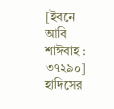[ইবনে আবি শাঈবাহ : ৩৭২৯০]
হাদিসের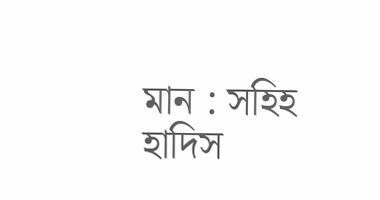মান : সহিহ হাদিস